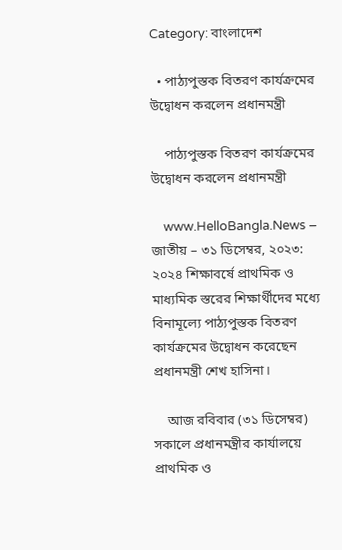Category: বাংলাদেশ

  • পাঠ্যপুস্তক বিতরণ কার্যক্রমের উদ্বোধন করলেন প্রধানমন্ত্রী

    পাঠ্যপুস্তক বিতরণ কার্যক্রমের উদ্বোধন করলেন প্রধানমন্ত্রী

    www.HelloBangla.News – জাতীয় – ৩১ ডিসেম্বর, ২০২৩: ২০২৪ শিক্ষাবর্ষে প্রাথমিক ও মাধ্যমিক স্তরের শিক্ষার্থীদের মধ্যে বিনামূল্যে পাঠ্যপুস্তক বিতরণ কার্যক্রমের উদ্বোধন করেছেন প্রধানমন্ত্রী শেখ হাসিনা।

    আজ রবিবার (৩১ ডিসেম্বর) সকালে প্রধানমন্ত্রীর কার্যালয়ে প্রাথমিক ও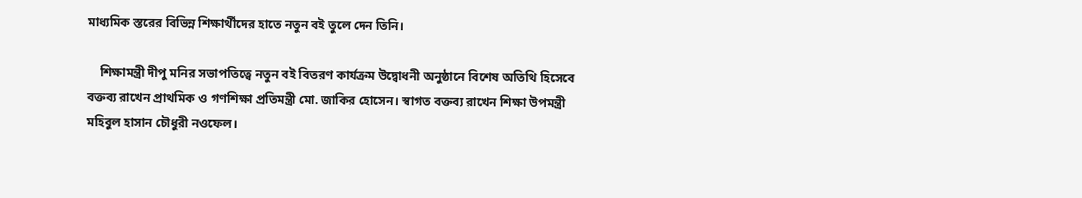মাধ্যমিক স্তরের বিভিন্ন শিক্ষার্থীদের হাতে নতুন বই তুলে দেন তিনি।

    শিক্ষামন্ত্রী দীপু মনির সভাপতিত্বে নতুন বই বিতরণ কার্যক্রম উদ্বোধনী অনুষ্ঠানে বিশেষ অতিথি হিসেবে বক্তব্য রাখেন প্রাথমিক ও গণশিক্ষা প্রতিমন্ত্রী মো. জাকির হোসেন। স্বাগত বক্তব্য রাখেন শিক্ষা উপমন্ত্রী মহিবুল হাসান চৌধুরী নওফেল।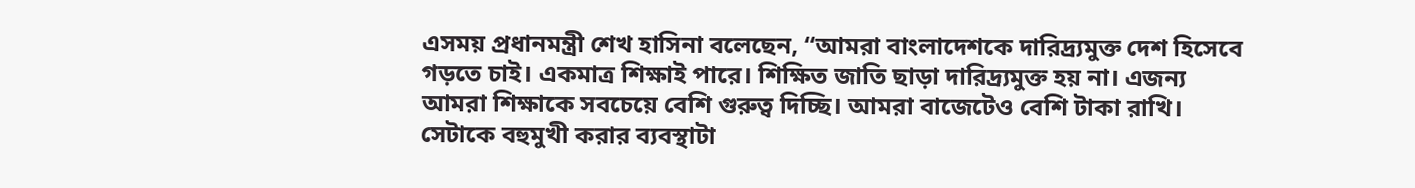এসময় প্রধানমন্ত্রী শেখ হাসিনা বলেছেন, “আমরা বাংলাদেশকে দারিদ্র্যমুক্ত দেশ হিসেবে গড়তে চাই। একমাত্র শিক্ষাই পারে। শিক্ষিত জাতি ছাড়া দারিদ্র্যমুক্ত হয় না। এজন্য আমরা শিক্ষাকে সবচেয়ে বেশি গুরুত্ব দিচ্ছি। আমরা বাজেটেও বেশি টাকা রাখি। সেটাকে বহুমুখী করার ব্যবস্থাটা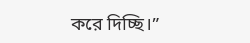করে দিচ্ছি।”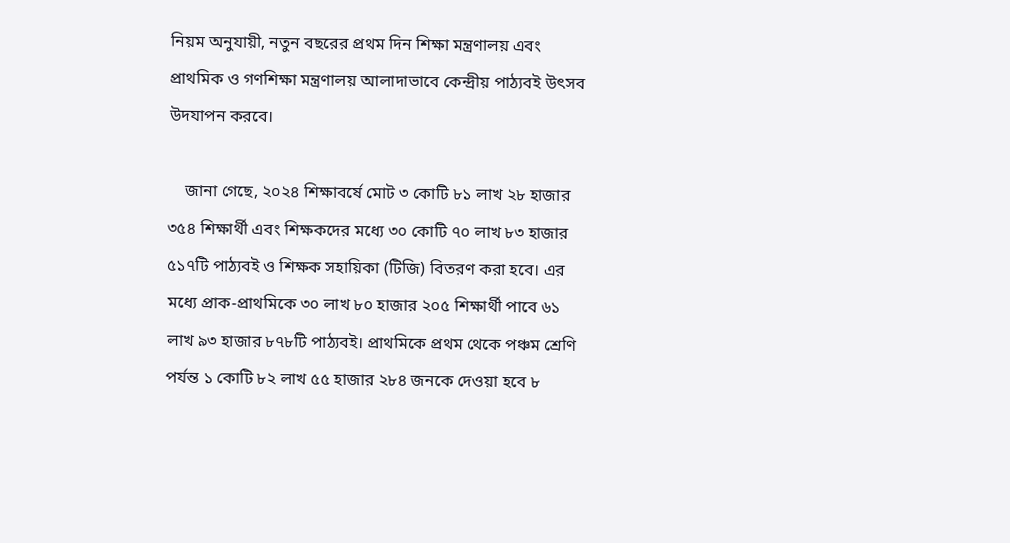নিয়ম অনুযায়ী, নতুন বছরের প্রথম দিন শিক্ষা মন্ত্রণালয় এবং প্রাথমিক ও গণশিক্ষা মন্ত্রণালয় আলাদাভাবে কেন্দ্রীয় পাঠ্যবই উৎসব উদযাপন করবে।

    জানা গেছে, ২০২৪ শিক্ষাবর্ষে মোট ৩ কোটি ৮১ লাখ ২৮ হাজার ৩৫৪ শিক্ষার্থী এবং শিক্ষকদের মধ্যে ৩০ কোটি ৭০ লাখ ৮৩ হাজার ৫১৭টি পাঠ্যবই ও শিক্ষক সহায়িকা (টিজি) বিতরণ করা হবে। এর মধ্যে প্রাক-প্রাথমিকে ৩০ লাখ ৮০ হাজার ২০৫ শিক্ষার্থী পাবে ৬১ লাখ ৯৩ হাজার ৮৭৮টি পাঠ্যবই। প্রাথমিকে প্রথম থেকে পঞ্চম শ্রেণি পর্যন্ত ১ কোটি ৮২ লাখ ৫৫ হাজার ২৮৪ জনকে দেওয়া হবে ৮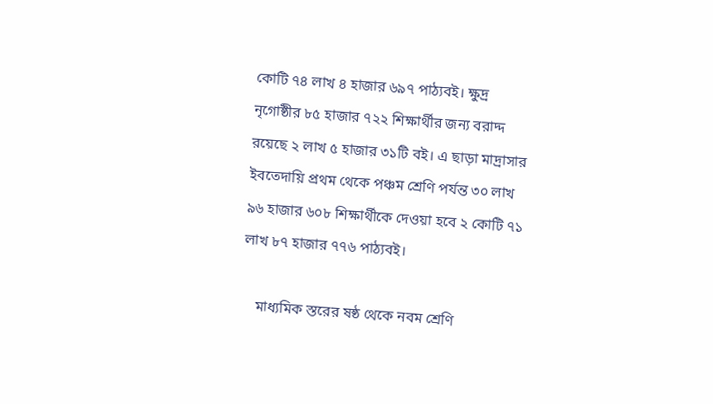কোটি ৭৪ লাখ ৪ হাজার ৬৯৭ পাঠ্যবই। ক্ষুদ্র নৃগোষ্ঠীর ৮৫ হাজার ৭২২ শিক্ষার্থীর জন্য বরাদ্দ রয়েছে ২ লাখ ৫ হাজার ৩১টি বই। এ ছাড়া মাদ্রাসার ইবতেদায়ি প্রথম থেকে পঞ্চম শ্রেণি পর্যন্ত ৩০ লাখ ৯৬ হাজার ৬০৮ শিক্ষার্থীকে দেওয়া হবে ২ কোটি ৭১ লাখ ৮৭ হাজার ৭৭৬ পাঠ্যবই।

    মাধ্যমিক স্তরের ষষ্ঠ থেকে নবম শ্রেণি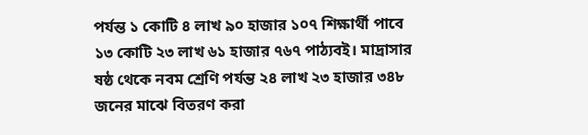পর্যন্ত ১ কোটি ৪ লাখ ৯০ হাজার ১০৭ শিক্ষার্থী পাবে ১৩ কোটি ২৩ লাখ ৬১ হাজার ৭৬৭ পাঠ্যবই। মাদ্রাসার ষষ্ঠ থেকে নবম শ্রেণি পর্যন্ত ২৪ লাখ ২৩ হাজার ৩৪৮ জনের মাঝে বিতরণ করা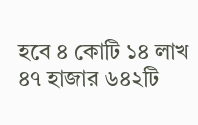হবে ৪ কোটি ১৪ লাখ ৪৭ হাজার ৬৪২টি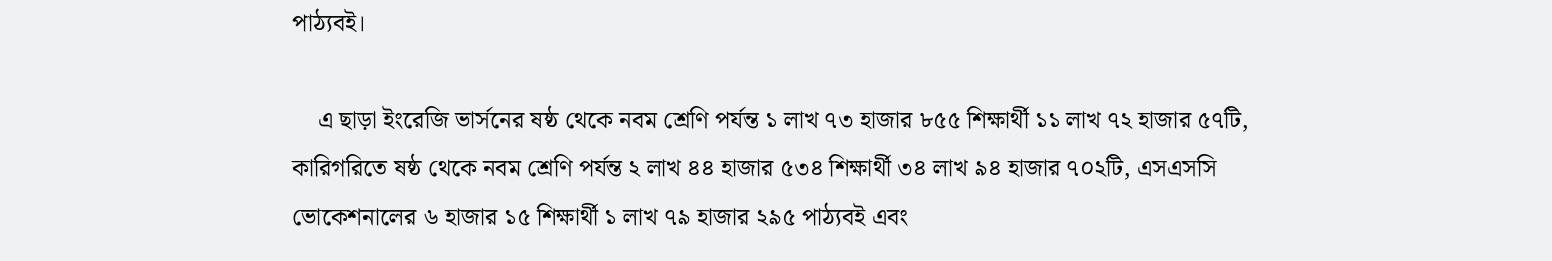পাঠ্যবই।

    এ ছাড়া ইংরেজি ভার্সনের ষষ্ঠ থেকে নবম শ্রেণি পর্যন্ত ১ লাখ ৭৩ হাজার ৮৫৫ শিক্ষার্থী ১১ লাখ ৭২ হাজার ৫৭টি, কারিগরিতে ষষ্ঠ থেকে নবম শ্রেণি পর্যন্ত ২ লাখ ৪৪ হাজার ৫৩৪ শিক্ষার্থী ৩৪ লাখ ৯৪ হাজার ৭০২টি, এসএসসি ভোকেশনালের ৬ হাজার ১৫ শিক্ষার্থী ১ লাখ ৭৯ হাজার ২৯৫ পাঠ্যবই এবং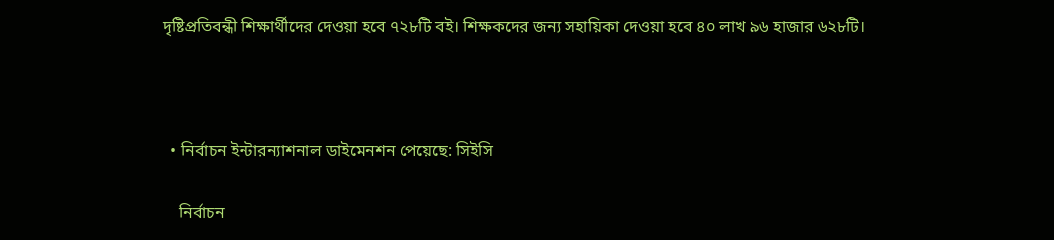দৃষ্টিপ্রতিবন্ধী শিক্ষার্থীদের দেওয়া হবে ৭২৮টি বই। শিক্ষকদের জন্য সহায়িকা দেওয়া হবে ৪০ লাখ ৯৬ হাজার ৬২৮টি।



  • নির্বাচন ইন্টারন্যাশনাল ডাইমেনশন পেয়েছে: সিইসি

    নির্বাচন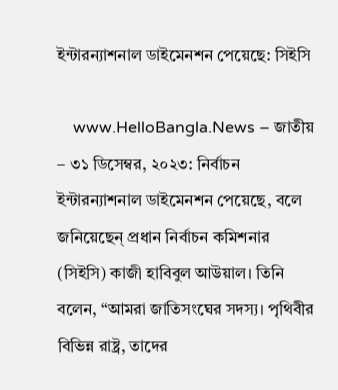ইন্টারন্যাশনাল ডাইমেনশন পেয়েছে: সিইসি

    www.HelloBangla.News – জাতীয় – ৩১ ডিসেম্বর, ২০২৩: নির্বাচন ইন্টারন্যাশনাল ডাইমেনশন পেয়েছে, বলে জনিয়েছেন্ প্রধান নির্বাচন কমিশনার (সিইসি) কাজী হাবিবুল আউয়াল। তিনি বলেন, “আমরা জাতিসংঘের সদস্য। পৃথিবীর বিভিন্ন রাষ্ট্র, তাদের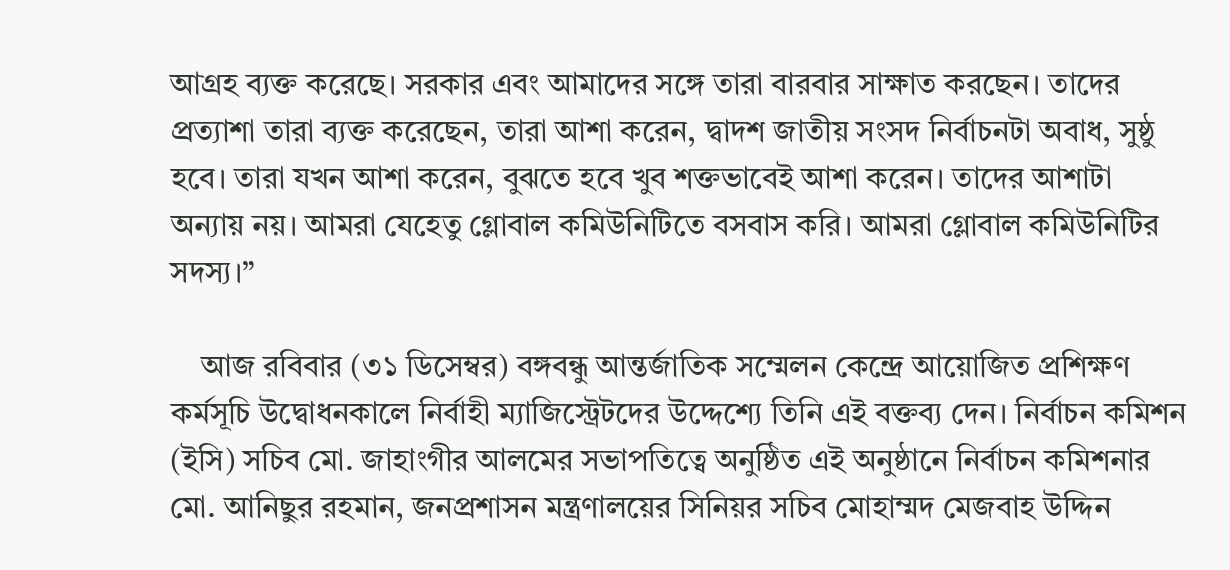আগ্রহ ব্যক্ত করেছে। সরকার এবং আমাদের সঙ্গে তারা বারবার সাক্ষাত করছেন। তাদের প্রত্যাশা তারা ব্যক্ত করেছেন, তারা আশা করেন, দ্বাদশ জাতীয় সংসদ নির্বাচনটা অবাধ, সুষ্ঠু হবে। তারা যখন আশা করেন, বুঝতে হবে খুব শক্তভাবেই আশা করেন। তাদের আশাটা অন্যায় নয়। আমরা যেহেতু গ্লোবাল কমিউনিটিতে বসবাস করি। আমরা গ্লোবাল কমিউনিটির সদস্য।”

    আজ রবিবার (৩১ ডিসেম্বর) বঙ্গবন্ধু আন্তর্জাতিক সম্মেলন কেন্দ্রে আয়োজিত প্রশিক্ষণ কর্মসূচি উদ্বোধনকালে নির্বাহী ম্যাজিস্ট্রেটদের উদ্দেশ্যে তিনি এই বক্তব্য দেন। নির্বাচন কমিশন (ইসি) সচিব মো. জাহাংগীর আলমের সভাপতিত্বে অনুষ্ঠিত এই অনুষ্ঠানে নির্বাচন কমিশনার মো. আনিছুর রহমান, জনপ্রশাসন মন্ত্রণালয়ের সিনিয়র সচিব মোহাম্মদ মেজবাহ উদ্দিন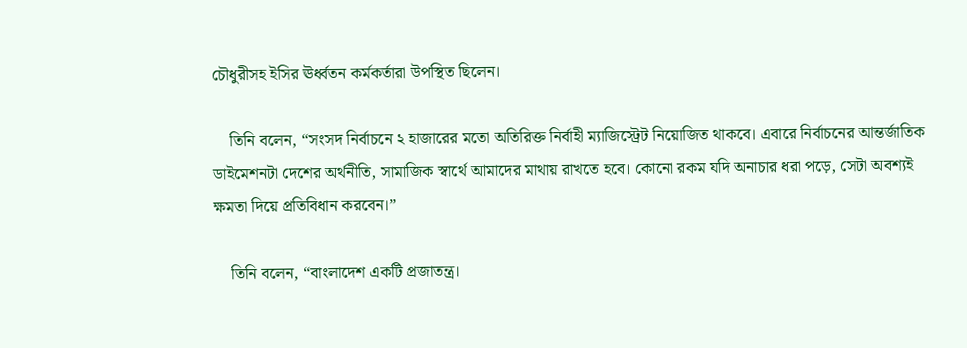চৌধুরীসহ ইসির ঊর্ধ্বতন কর্মকর্তারা উপস্থিত ছিলেন।

    তিনি বলেন, “সংসদ নির্বাচনে ২ হাজারের মতো অতিরিক্ত নির্বাহী ম্যাজিস্ট্রেট নিয়োজিত থাকবে। এবারে নির্বাচনের আন্তর্জাতিক ডাইমেশনটা দেশের অর্থনীতি, সামাজিক স্বার্থে আমাদের মাথায় রাখতে হবে। কোনো রকম যদি অনাচার ধরা পড়ে, সেটা অবশ্যই ক্ষমতা দিয়ে প্রতিবিধান করবেন।”

    তিনি বলেন, “বাংলাদেশ একটি প্রজাতন্ত্র।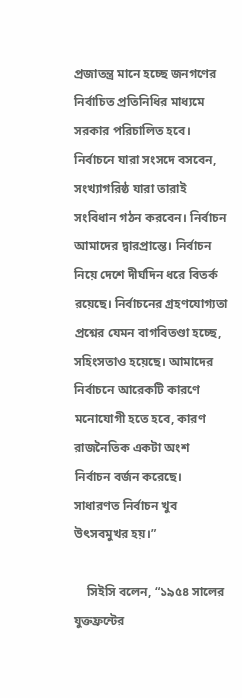প্রজাতন্ত্র মানে হচ্ছে জনগণের নির্বাচিত প্রতিনিধির মাধ্যমে সরকার পরিচালিত হবে। নির্বাচনে যারা সংসদে বসবেন, সংখ্যাগরিষ্ঠ যারা তারাই সংবিধান গঠন করবেন। নির্বাচন আমাদের দ্বারপ্রান্তে। নির্বাচন নিয়ে দেশে দীর্ঘদিন ধরে বিতর্ক রয়েছে। নির্বাচনের গ্রহণযোগ্যতা প্রশ্নের যেমন বাগবিতণ্ডা হচ্ছে, সহিংসতাও হয়েছে। আমাদের নির্বাচনে আরেকটি কারণে মনোযোগী হতে হবে, কারণ রাজনৈতিক একটা অংশ নির্বাচন বর্জন করেছে। সাধারণত নির্বাচন খুব উৎসবমুখর হয়।”

    সিইসি বলেন, “১৯৫৪ সালের যুক্তফ্রন্টের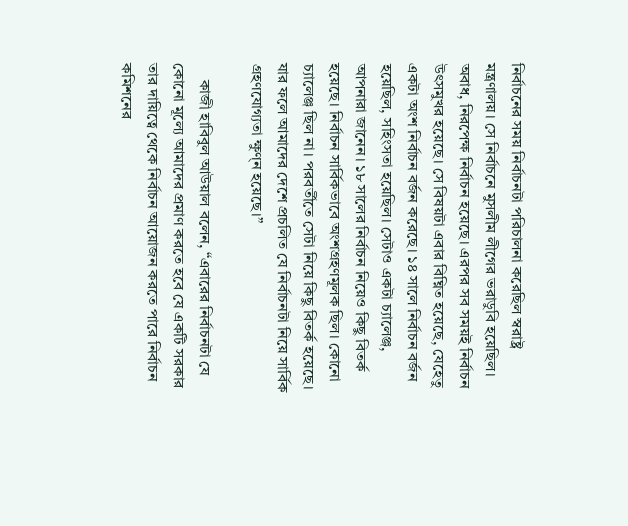নির্বাচনের সময় নির্বাচনটা পরিচালনা করেছিল স্বরাষ্ট্র মন্ত্রণালয়। সে নির্বাচনে মুসলীম লীগের ভরাডুবি হয়েছিল। অবাধ, নিরপেক্ষ নির্বাচন হয়েছে। এরপর সব সময়ই নির্বাচন উৎসমুখর হয়েছে। সে বিষয়টা এবার বিঘ্নিত হয়েছে, যেহেতু একটা অংশ নির্বাচন বর্জন করেছে। ১৪ সালে নির্বাচন বর্জন হয়েছিল, সহিংসতা হয়েছিল। সেটাও একটা চ্যালেঞ্জ, আপনারা জানেন। ১৮ সালের নির্বাচন নিয়েও কিছু বিতর্ক হয়েছে। নির্বাচন সার্বিকভাবে অংশগ্রহণমূলক ছিল। কোনো চ্যালেঞ্জ ছিল না। পরবর্তীতে সেটা নিয়ে কিছু বিতর্ক হয়েছে। যার ফলে আমাদের দেশে প্রচলিত যে নির্বাচনটা নিয়ে সার্বিক গ্রহণযোগ্যতা ক্ষুণ্ন হয়েছে।”

    কাজী হাবিবুল আউয়াল বলেন, “এবারের নির্বাচনটা যে কোনো মূল্যে আমাদের প্রমাণ করতে হবে যে একটি সরকার তার দায়িত্বে থেকে নির্বাচন আয়োজন করতে পারে নির্বাচন কমিশনের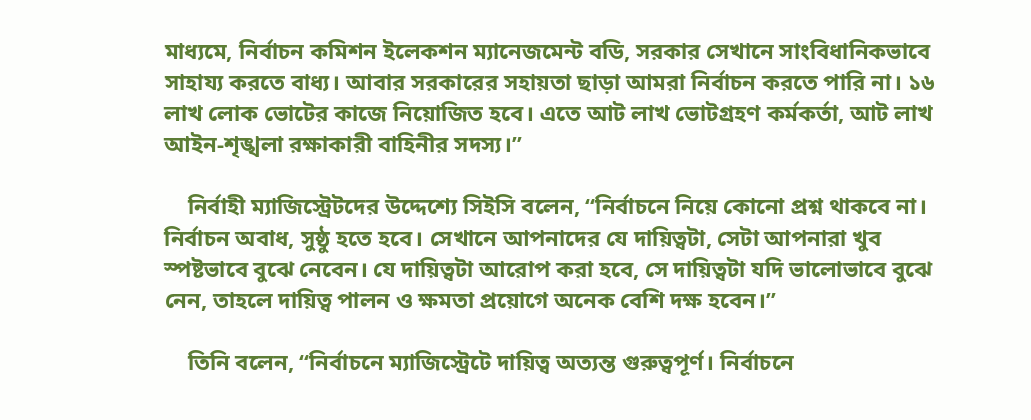মাধ্যমে, নির্বাচন কমিশন ইলেকশন ম্যানেজমেন্ট বডি, সরকার সেখানে সাংবিধানিকভাবে সাহায্য করতে বাধ্য। আবার সরকারের সহায়তা ছাড়া আমরা নির্বাচন করতে পারি না। ১৬ লাখ লোক ভোটের কাজে নিয়োজিত হবে। এতে আট লাখ ভোটগ্রহণ কর্মকর্তা, আট লাখ আইন-শৃঙ্খলা রক্ষাকারী বাহিনীর সদস্য।”

    নির্বাহী ম্যাজিস্ট্রেটদের উদ্দেশ্যে সিইসি বলেন, “নির্বাচনে নিয়ে কোনো প্রশ্ন থাকবে না। নির্বাচন অবাধ, সুষ্ঠু হতে হবে। সেখানে আপনাদের যে দায়িত্বটা, সেটা আপনারা খুব স্পষ্টভাবে বুঝে নেবেন। যে দায়িত্বটা আরোপ করা হবে, সে দায়িত্বটা যদি ভালোভাবে বুঝে নেন, তাহলে দায়িত্ব পালন ও ক্ষমতা প্রয়োগে অনেক বেশি দক্ষ হবেন।”

    তিনি বলেন, “নির্বাচনে ম্যাজিস্ট্রেটে দায়িত্ব অত্যন্ত গুরুত্বপূর্ণ। নির্বাচনে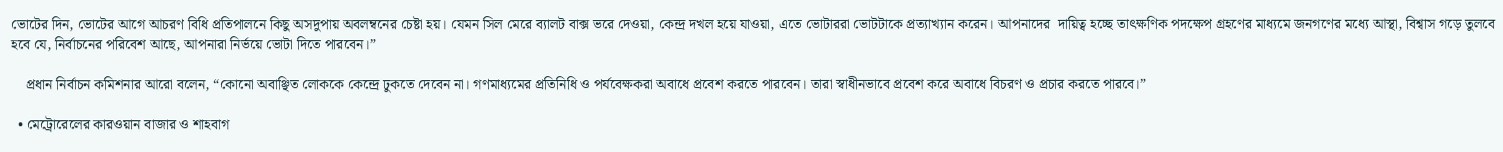ভোটের দিন, ভোটের আগে আচরণ বিধি প্রতিপালনে কিছু অসদুপায় অবলম্বনের চেষ্টা হয়। যেমন সিল মেরে ব্যালট বাক্স ভরে দেওয়া, কেন্দ্র দখল হয়ে যাওয়া, এতে ভোটাররা ভোটটাকে প্রত্যাখ্যান করেন। আপনাদের  দায়িত্ব হচ্ছে তাৎক্ষণিক পদক্ষেপ গ্রহণের মাধ্যমে জনগণের মধ্যে আস্থা, বিশ্বাস গড়ে তুলবে হবে যে, নির্বাচনের পরিবেশ আছে, আপনারা নির্ভয়ে ভোটা দিতে পারবেন।”

    প্রধান নির্বাচন কমিশনার আরো বলেন, “কোনো অবাঞ্ছিত লোককে কেন্দ্রে ঢুকতে দেবেন না। গণমাধ্যমের প্রতিনিধি ও পর্যবেক্ষকরা অবাধে প্রবেশ করতে পারবেন। তারা স্বাধীনভাবে প্রবেশ করে অবাধে বিচরণ ও প্রচার করতে পারবে।”

  • মেট্রোরেলের কারওয়ান বাজার ও শাহবাগ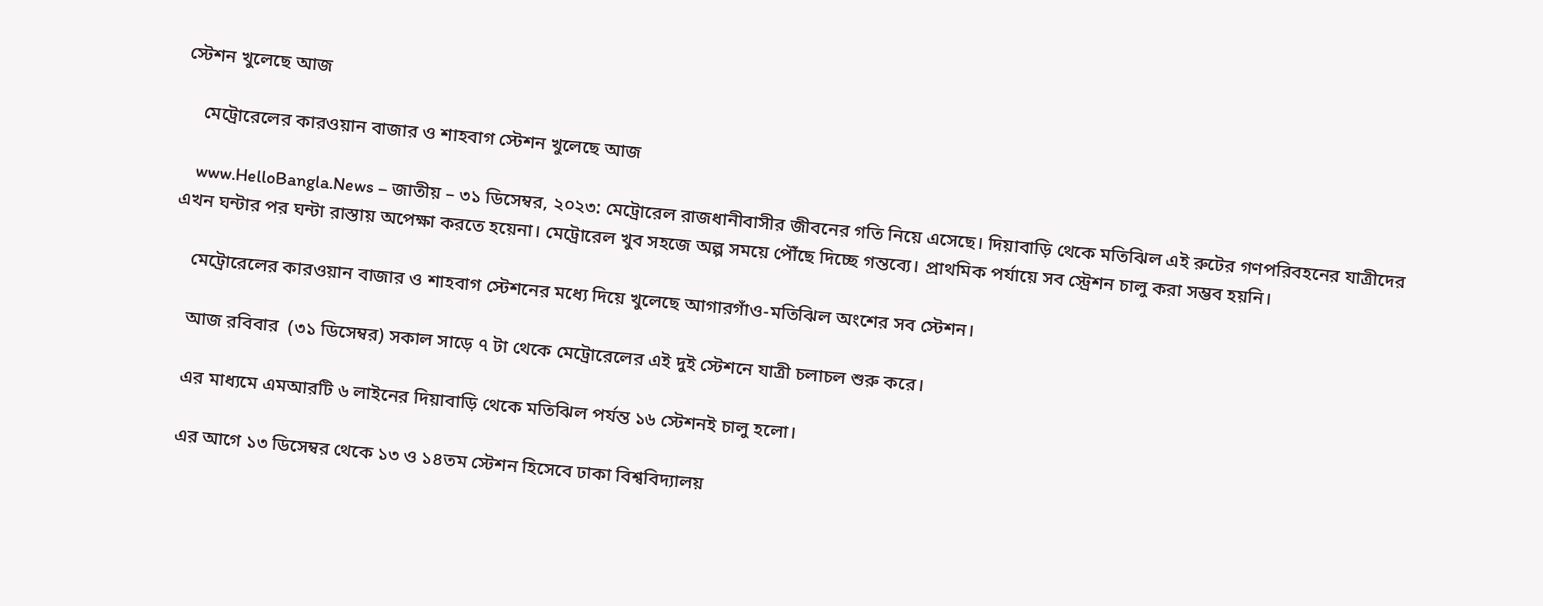স্টেশন খুলেছে আজ

    মেট্রোরেলের কারওয়ান বাজার ও শাহবাগ স্টেশন খুলেছে আজ

    www.HelloBangla.News – জাতীয় – ৩১ ডিসেম্বর, ২০২৩: মেট্রোরেল রাজধানীবাসীর জীবনের গতি নিয়ে এসেছে। দিয়াবাড়ি থেকে মতিঝিল এই রুটের গণপরিবহনের যাত্রীদের এখন ঘন্টার পর ঘন্টা রাস্তায় অপেক্ষা করতে হয়েনা। মেট্রোরেল খুব সহজে অল্প সময়ে পৌঁছে দিচ্ছে গন্তব্যে। প্রাথমিক পর্যায়ে সব স্ট্রেশন চালু করা সম্ভব হয়নি।

    মেট্রোরেলের কারওয়ান বাজার ও শাহবাগ স্টেশনের মধ্যে দিয়ে খুলেছে আগারগাঁও-মতিঝিল অংশের সব স্টেশন।

    আজ রবিবার  (৩১ ডিসেম্বর) সকাল সাড়ে ৭ টা থেকে মেট্রোরেলের এই দুই স্টেশনে যাত্রী চলাচল শুরু করে।

    এর মাধ্যমে এমআরটি ৬ লাইনের দিয়াবাড়ি থেকে মতিঝিল পর্যন্ত ১৬ স্টেশনই চালু হলো।

    এর আগে ১৩ ডিসেম্বর থেকে ১৩ ও ১৪তম স্টেশন হিসেবে ঢাকা বিশ্ববিদ্যালয়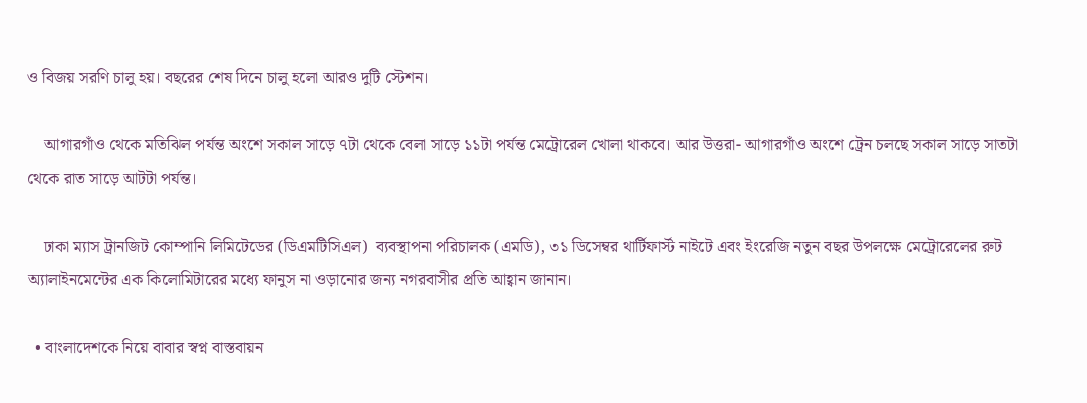ও বিজয় সরণি চালু হয়। বছরের শেষ দিনে চালু হলো আরও দুটি স্টেশন।

    আগারগাঁও থেকে মতিঝিল পর্যন্ত অংশে সকাল সাড়ে ৭টা থেকে বেলা সাড়ে ১১টা পর্যন্ত মেট্রোরেল খোলা থাকবে। আর উত্তরা- আগারগাঁও অংশে ট্রেন চলছে সকাল সাড়ে সাতটা থেকে রাত সাড়ে আটটা পর্যন্ত।

    ঢাকা ম্যাস ট্রানজিট কোম্পানি লিমিটেডের (ডিএমটিসিএল)  ব্যবস্থাপনা পরিচালক (এমডি), ৩১ ডিসেম্বর থার্টিফার্স্ট নাইটে এবং ইংরেজি নতুন বছর উপলক্ষে মেট্রোরেলের রুট অ্যালাইনমেন্টের এক কিলোমিটারের মধ্যে ফানুস না ওড়ানোর জন্য নগরবাসীর প্রতি আহ্বান জানান।

  • বাংলাদেশকে নিয়ে বাবার স্বপ্ন বাস্তবায়ন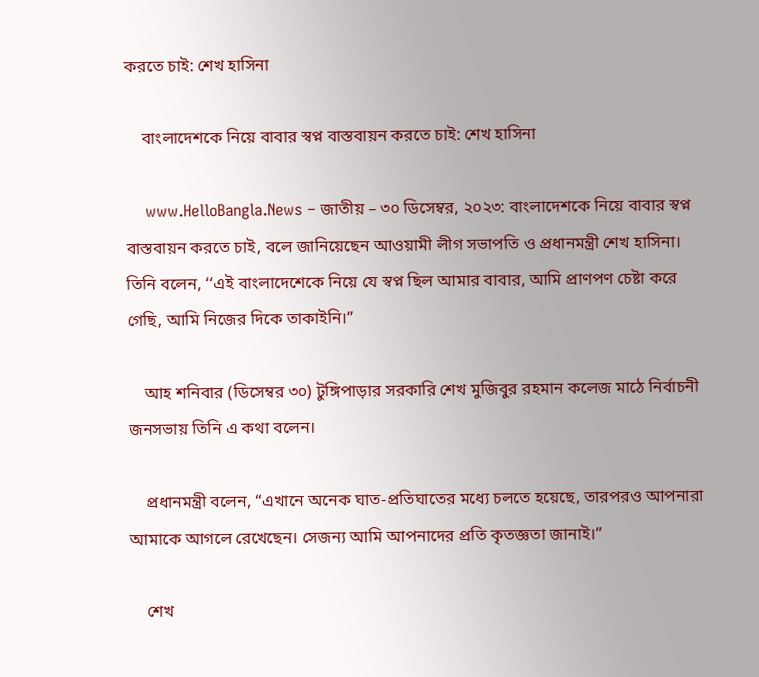করতে চাই: শেখ হাসিনা

    বাংলাদেশকে নিয়ে বাবার স্বপ্ন বাস্তবায়ন করতে চাই: শেখ হাসিনা

    www.HelloBangla.News – জাতীয় – ৩০ ডিসেম্বর, ২০২৩: বাংলাদেশকে নিয়ে বাবার স্বপ্ন বাস্তবায়ন করতে চাই, বলে জানিয়েছেন আওয়ামী লীগ সভাপতি ও প্রধানমন্ত্রী শেখ হাসিনা। তিনি বলেন, ‘‘এই বাংলাদেশেকে নিয়ে যে স্বপ্ন ছিল আমার বাবার, আমি প্রাণপণ চেষ্টা করে গেছি, আমি নিজের দিকে তাকাইনি।”

    আহ শনিবার (ডিসেম্বর ৩০) টুঙ্গিপাড়ার সরকারি শেখ মুজিবুর রহমান কলেজ মাঠে নির্বাচনী জনসভায় তিনি এ কথা বলেন।

    প্রধানমন্ত্রী বলেন, “এখানে অনেক ঘাত-প্রতিঘাতের মধ্যে চলতে হয়েছে, তারপরও আপনারা আমাকে আগলে রেখেছেন। সেজন্য আমি আপনাদের প্রতি কৃতজ্ঞতা জানাই।”

    শেখ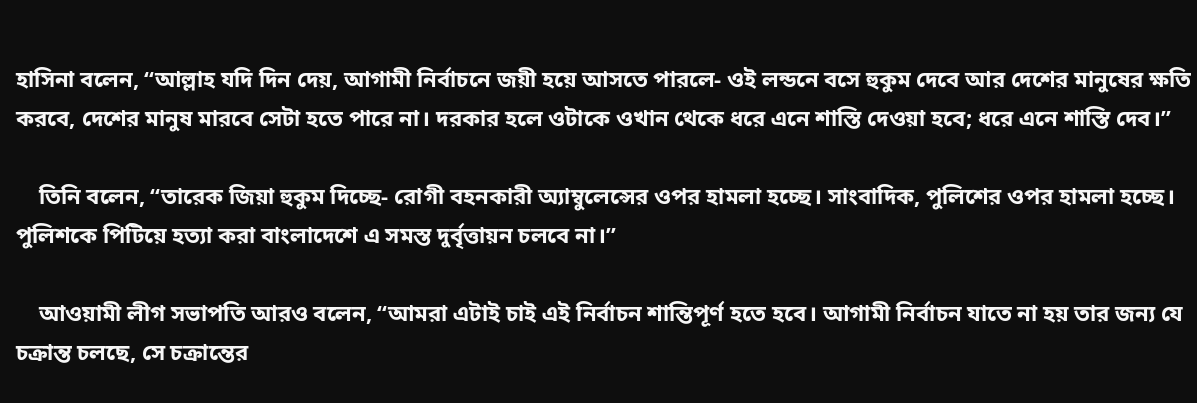হাসিনা বলেন, “আল্লাহ যদি দিন দেয়, আগামী নির্বাচনে জয়ী হয়ে আসতে পারলে- ওই লন্ডনে বসে হুকুম দেবে আর দেশের মানুষের ক্ষতি করবে, দেশের মানুষ মারবে সেটা হতে পারে না। দরকার হলে ওটাকে ওখান থেকে ধরে এনে শাস্তি দেওয়া হবে; ধরে এনে শাস্তি দেব।”

    তিনি বলেন, “তারেক জিয়া হুকুম দিচ্ছে- রোগী বহনকারী অ্যাম্বুলেন্সের ওপর হামলা হচ্ছে। সাংবাদিক, পুলিশের ওপর হামলা হচ্ছে। পুলিশকে পিটিয়ে হত্যা করা বাংলাদেশে এ সমস্ত দুর্বৃত্তায়ন চলবে না।”

    আওয়ামী লীগ সভাপতি আরও বলেন, “আমরা এটাই চাই এই নির্বাচন শান্তিপূর্ণ হতে হবে। আগামী নির্বাচন যাতে না হয় তার জন্য যে চক্রান্ত চলছে, সে চক্রান্তের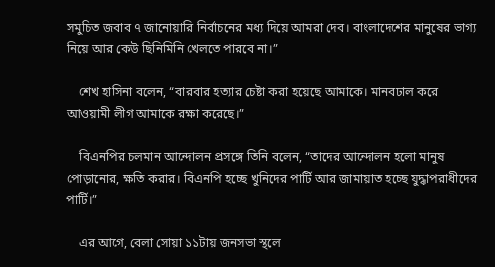সমুচিত জবাব ৭ জানোয়ারি নির্বাচনের মধ্য দিয়ে আমরা দেব। বাংলাদেশের মানুষের ভাগ্য নিয়ে আর কেউ ছিনিমিনি খেলতে পারবে না।”

    শেখ হাসিনা বলেন, “বারবার হত্যার চেষ্টা করা হয়েছে আমাকে। মানবঢাল করে আওয়ামী লীগ আমাকে রক্ষা করেছে।”

    বিএনপির চলমান আন্দোলন প্রসঙ্গে তিনি বলেন, “তাদের আন্দোলন হলো মানুষ পোড়ানোর, ক্ষতি করার। বিএনপি হচ্ছে খুনিদের পার্টি আর জামায়াত হচ্ছে যুদ্ধাপরাধীদের পার্টি।”

    এর আগে, বেলা সোয়া ১১টায় জনসভা স্থলে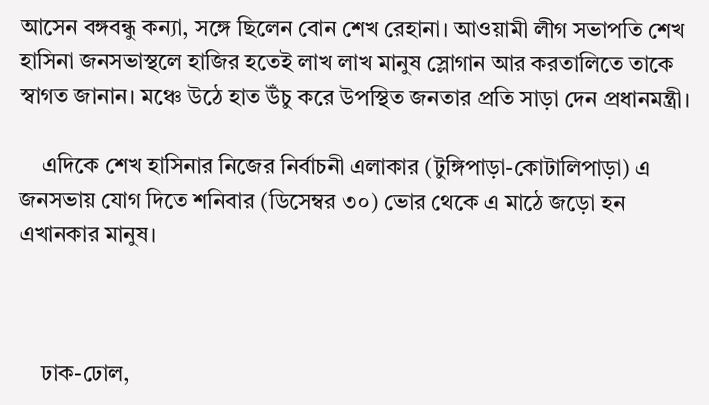আসেন বঙ্গবন্ধু কন্যা, সঙ্গে ছিলেন বোন শেখ রেহানা। আওয়ামী লীগ সভাপতি শেখ হাসিনা জনসভাস্থলে হাজির হতেই লাখ লাখ মানুষ স্লোগান আর করতালিতে তাকে স্বাগত জানান। মঞ্চে উঠে হাত উঁচু করে উপস্থিত জনতার প্রতি সাড়া দেন প্রধানমন্ত্রী।

    এদিকে শেখ হাসিনার নিজের নির্বাচনী এলাকার (টুঙ্গিপাড়া-কোটালিপাড়া) এ জনসভায় যোগ দিতে শনিবার (ডিসেম্বর ৩০) ভোর থেকে এ মাঠে জড়ো হন এখানকার মানুষ।



    ঢাক-ঢোল,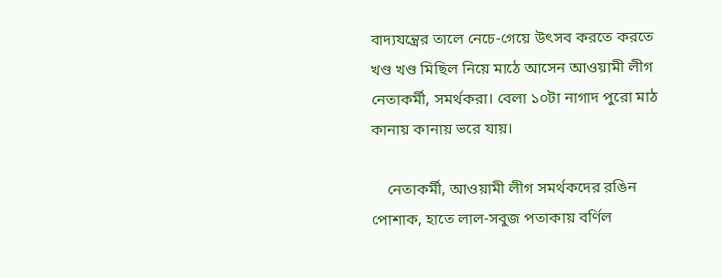বাদ্যযন্ত্রের তালে নেচে-গেয়ে উৎসব করতে করতে খণ্ড খণ্ড মিছিল নিয়ে মাঠে আসেন আওয়ামী লীগ নেতাকর্মী, সমর্থকরা। বেলা ১০টা নাগাদ পুরো মাঠ কানায় কানায় ভরে যায়।

    নেতাকর্মী, আওয়ামী লীগ সমর্থকদের রঙিন পোশাক, হাতে লাল-সবুজ পতাকায় বর্ণিল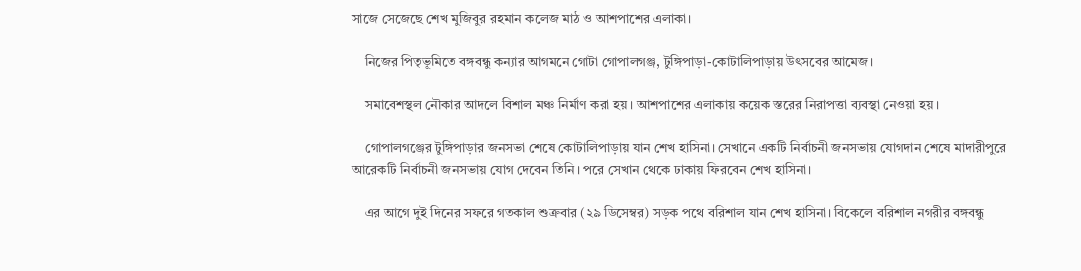সাজে সেজেছে শেখ মুজিবুর রহমান কলেজ মাঠ ও আশপাশের এলাকা।

    নিজের পিতৃভূমিতে বঙ্গবন্ধু কন্যার আগমনে গোটা গোপালগঞ্জ, টুঙ্গিপাড়া-কোটালিপাড়ায় উৎসবের আমেজ।

    সমাবেশস্থল নৌকার আদলে বিশাল মঞ্চ নির্মাণ করা হয়। আশপাশের এলাকায় কয়েক স্তরের নিরাপত্তা ব্যবস্থা নেওয়া হয়।

    গোপালগঞ্জের টুঙ্গিপাড়ার জনসভা শেষে কোটালিপাড়ায় যান শেখ হাসিনা। সেখানে একটি নির্বাচনী জনসভায় যোগদান শেষে মাদারীপুরে আরেকটি নির্বাচনী জনসভায় যোগ দেবেন তিনি। পরে সেখান থেকে ঢাকায় ফিরবেন শেখ হাসিনা।

    এর আগে দুই দিনের সফরে গতকাল শুক্রবার (২৯ ডিসেম্বর) সড়ক পথে বরিশাল যান শেখ হাসিনা। বিকেলে বরিশাল নগরীর বঙ্গবন্ধু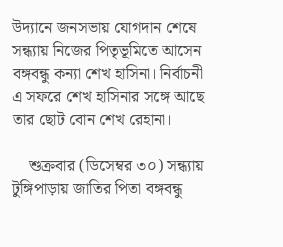উদ্যানে জনসভায় যোগদান শেষে সন্ধ্যায় নিজের পিতৃভূমিতে আসেন বঙ্গবন্ধু কন্যা শেখ হাসিনা। নির্বাচনী এ সফরে শেখ হাসিনার সঙ্গে আছে তার ছোট বোন শেখ রেহানা।

    শুক্রবার (ডিসেম্বর ৩০) সন্ধ্যায় টুঙ্গিপাড়ায় জাতির পিতা বঙ্গবন্ধু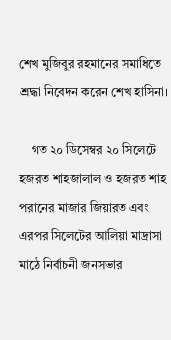শেখ মুজিবুর রহমানের সমাধিতে শ্রদ্ধা নিবেদন করেন শেখ হাসিনা।

    গত ২০ ডিসেম্বর ২০ সিলেটে হজরত শাহজালাল ও হজরত শাহ পরানের মাজার জিয়ারত এবং  এরপর সিলেটের আলিয়া মাদ্রাসা মাঠে নির্বাচনী জনসভার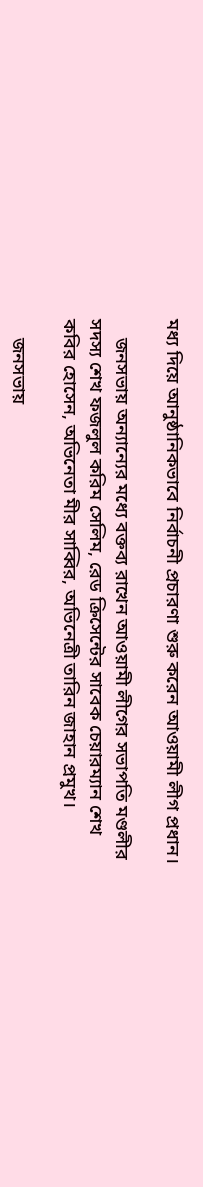মধ্য দিয়ে আনুষ্ঠানিকভাবে নির্বাচনী প্রচারণা শুরু করেন আওয়ামী লীগ প্রধান।

    জনসভায় অন্যান্যের মধ্যে বক্তব্য রাখেন আওয়ামী লীগের সভাপতি মণ্ডলীর সদস্য শেখ ফজলুল করিম সেলিম, রেড ক্রিসেন্টের সাবেক চেয়ারম্যান শেখ কবির হোসেন, অভিনেতা মীর সাব্বির, অভিনেত্রী তারিন জাহান প্রমুখ।

    জনসভায়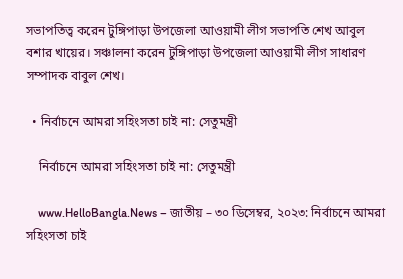সভাপতিত্ব করেন টুঙ্গিপাড়া উপজেলা আওয়ামী লীগ সভাপতি শেখ আবুল বশার খায়ের। সঞ্চালনা করেন টুঙ্গিপাড়া উপজেলা আওয়ামী লীগ সাধারণ সম্পাদক বাবুল শেখ।

  • নির্বাচনে আমরা সহিংসতা চাই না: সেতুমন্ত্রী

    নির্বাচনে আমরা সহিংসতা চাই না: সেতুমন্ত্রী

    www.HelloBangla.News – জাতীয় – ৩০ ডিসেম্বর, ২০২৩: নির্বাচনে আমরা সহিংসতা চাই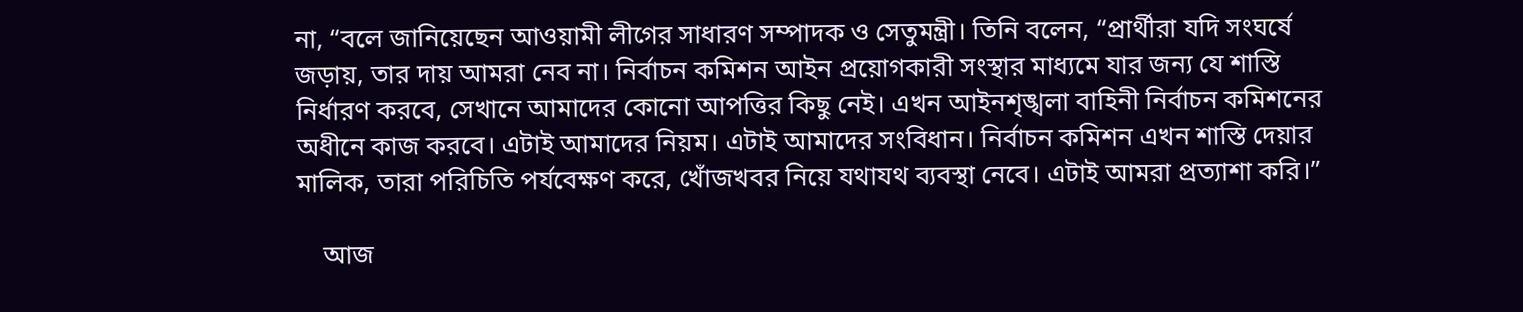না, “বলে জানিয়েছেন আওয়ামী লীগের সাধারণ সম্পাদক ও সেতুমন্ত্রী। তিনি বলেন, “প্রার্থীরা যদি সংঘর্ষে জড়ায়, তার দায় আমরা নেব না। নির্বাচন কমিশন আইন প্রয়োগকারী সংস্থার মাধ্যমে যার জন্য যে শাস্তি নির্ধারণ করবে, সেখানে আমাদের কোনো আপত্তির কিছু নেই। এখন আইনশৃঙ্খলা বাহিনী নির্বাচন কমিশনের অধীনে কাজ করবে। এটাই আমাদের নিয়ম। এটাই আমাদের সংবিধান। নির্বাচন কমিশন এখন শাস্তি দেয়ার মালিক, তারা পরিচিতি পর্যবেক্ষণ করে, খোঁজখবর নিয়ে যথাযথ ব্যবস্থা নেবে। এটাই আমরা প্রত্যাশা করি।”

    আজ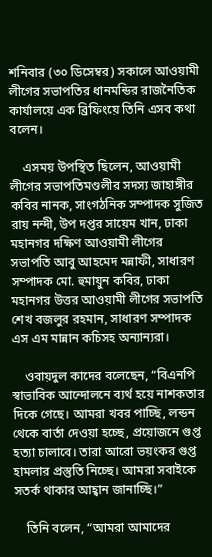শনিবার (৩০ ডিসেম্বর) সকালে আওয়ামী লীগের সভাপতির ধানমন্ডির রাজনৈতিক কার্যালয়ে এক ব্রিফিংয়ে তিনি এসব কথা বলেন।

    এসময় উপস্থিত ছিলেন, আওয়ামী লীগের সভাপতিমণ্ডলীর সদস্য জাহাঙ্গীর কবির নানক, সাংগঠনিক সম্পাদক সুজিত রায় নন্দী, উপ দপ্তর সায়েম খান, ঢাকা মহানগর দক্ষিণ আওয়ামী লীগের সভাপতি আবু আহমেদ মন্নাফী, সাধারণ সম্পাদক মো. হুমায়ুন কবির, ঢাকা মহানগর উত্তর আওয়ামী লীগের সভাপতি শেখ বজলুর রহমান, সাধারণ সম্পাদক এস এম মান্নান কচিসহ অন্যান্যরা।

    ওবায়দুল কাদের বলেছেন, “বিএনপি স্বাভাবিক আন্দোলনে ব্যর্থ হয়ে নাশকতার দিকে গেছে। আমরা খবর পাচ্ছি, লন্ডন থেকে বার্তা দেওয়া হচ্ছে, প্রয়োজনে গুপ্ত হত্যা চালাবে। তারা আরো ভয়ংকর গুপ্ত হামলার প্রস্তুতি নিচ্ছে। আমরা সবাইকে সতর্ক থাকার আহ্বান জানাচ্ছি।”

    তিনি বলেন, “আমরা আমাদের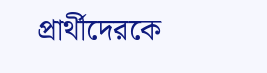প্রার্থীদেরকে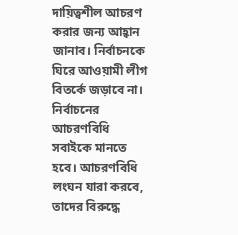দায়িত্বশীল আচরণ করার জন্য আহ্বা‌ন জানাব। নির্বাচনকে ঘিরে আওয়ামী লীগ বিতর্কে জড়াবে না। নির্বাচনের আচরণবিধি সবাইকে মানতে হবে। আচরণবিধি লংঘন যারা করবে, তাদের বিরুদ্ধে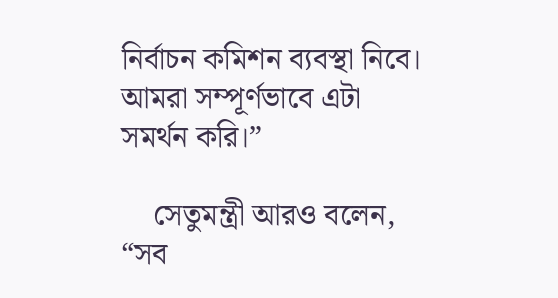নির্বাচন কমিশন ব্যবস্থা নিবে। আমরা সম্পূর্ণভাবে এটা সমর্থন করি।”

    সেতুমন্ত্রী আরও বলেন, “সব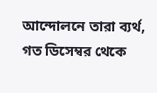আন্দোলনে তারা ব্যর্থ, গত ডিসেম্বর থেকে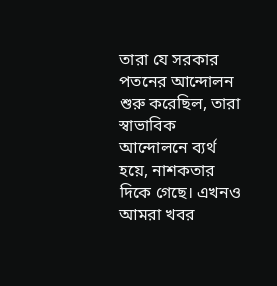তারা যে সরকার পতনের আন্দোলন শুরু করেছিল, তারা স্বাভাবিক আন্দোলনে ব্যর্থ হয়ে, নাশকতার দিকে গেছে। এখনও আমরা খবর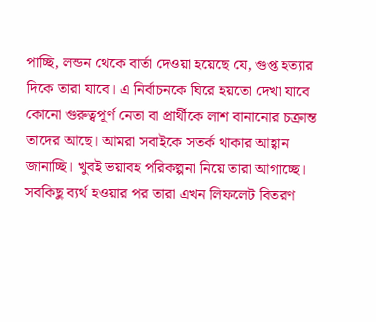পাচ্ছি, লন্ডন থেকে বার্তা দেওয়া হয়েছে যে, গুপ্ত হত্যার দিকে তারা যাবে। এ নির্বাচনকে ঘিরে হয়তো দেখা যাবে কোনো গুরুত্বপূর্ণ নেতা বা প্রার্থীকে লাশ বানানোর চক্রান্ত তাদের আছে। আমরা সবাইকে সতর্ক থাকার আহ্বান জানাচ্ছি। খুবই ভয়াবহ পরিকল্পনা নিয়ে তারা আগাচ্ছে। সবকিছু ব্যর্থ হওয়ার পর তারা এখন লিফলেট বিতরণ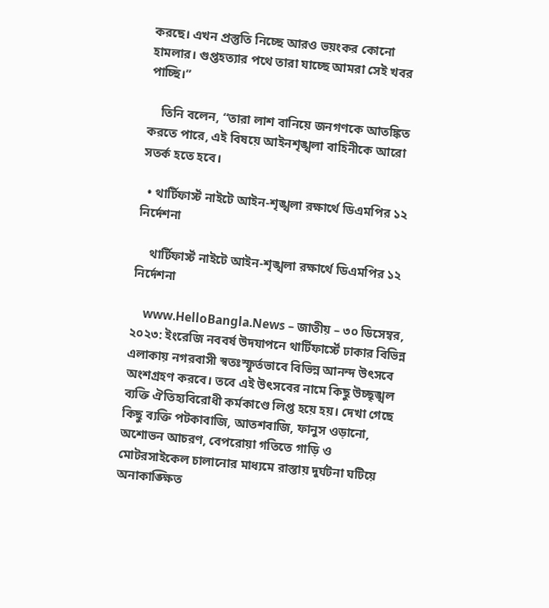করছে। এখন প্রস্তুতি নিচ্ছে আরও ভয়ংকর কোনো হামলার। গুপ্তহত্যার পথে তারা যাচ্ছে আমরা সেই খবর পাচ্ছি।”

    তিনি বলেন, “তারা লাশ বানিয়ে জনগণকে আতঙ্কিত করতে পারে, এই বিষয়ে আইনশৃঙ্খলা বাহিনীকে আরো সতর্ক হতে হবে।

  • থার্টিফার্স্ট নাইটে আইন-শৃঙ্খলা রক্ষার্থে ডিএমপির ১২ নির্দেশনা

    থার্টিফার্স্ট নাইটে আইন-শৃঙ্খলা রক্ষার্থে ডিএমপির ১২ নির্দেশনা

    www.HelloBangla.News – জাতীয় – ৩০ ডিসেম্বর, ২০২৩: ইংরেজি নববর্ষ উদযাপনে থার্টিফার্স্টে ঢাকার বিভিন্ন এলাকায় নগরবাসী স্বতঃস্ফূর্তভাবে বিভিন্ন আনন্দ উৎসবে অংশগ্রহণ করবে। তবে এই উৎসবের নামে কিছু উচ্ছৃঙ্খল ব্যক্তি ঐতিহ্যবিরোধী কর্মকাণ্ডে লিপ্ত হয়ে হয়। দেখা গেছে কিছু ব্যক্তি পটকাবাজি, আতশবাজি, ফানুস ওড়ানো, অশোভন আচরণ, বেপরোয়া গতিতে গাড়ি ও মোটরসাইকেল চালানোর মাধ্যমে রাস্তায় দুর্ঘটনা ঘটিয়ে অনাকাঙ্ক্ষিত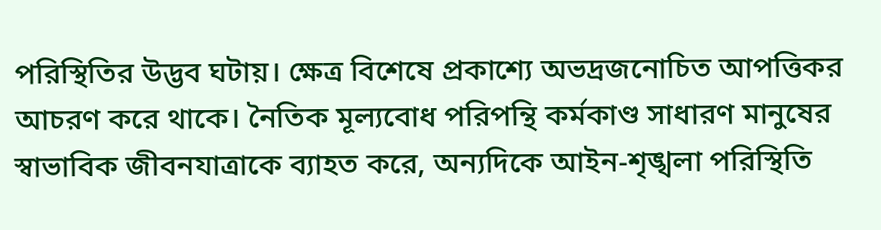পরিস্থিতির উদ্ভব ঘটায়। ক্ষেত্র বিশেষে প্রকাশ্যে অভদ্রজনোচিত আপত্তিকর আচরণ করে থাকে। নৈতিক মূল্যবোধ পরিপন্থি কর্মকাণ্ড সাধারণ মানুষের স্বাভাবিক জীবনযাত্রাকে ব্যাহত করে, অন্যদিকে আইন-শৃঙ্খলা পরিস্থিতি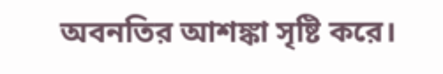অবনতির আশঙ্কা সৃষ্টি করে।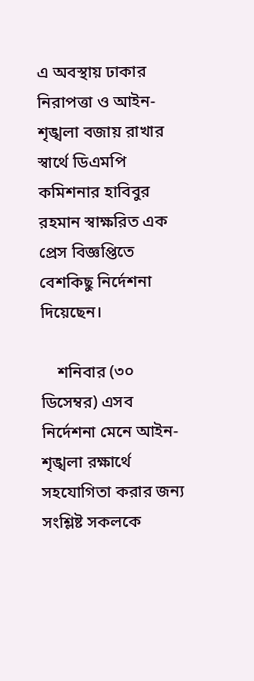এ অবস্থায় ঢাকার নিরাপত্তা ও আইন-শৃঙ্খলা বজায় রাখার স্বার্থে ডিএমপি কমিশনার হাবিবুর রহমান স্বাক্ষরিত এক প্রেস বিজ্ঞপ্তিতে বেশকিছু নির্দেশনা দিয়েছেন।

    শনিবার (৩০ ডিসেম্বর) এসব নির্দেশনা মেনে আইন-শৃঙ্খলা রক্ষার্থে সহযোগিতা করার জন্য সংশ্লিষ্ট সকলকে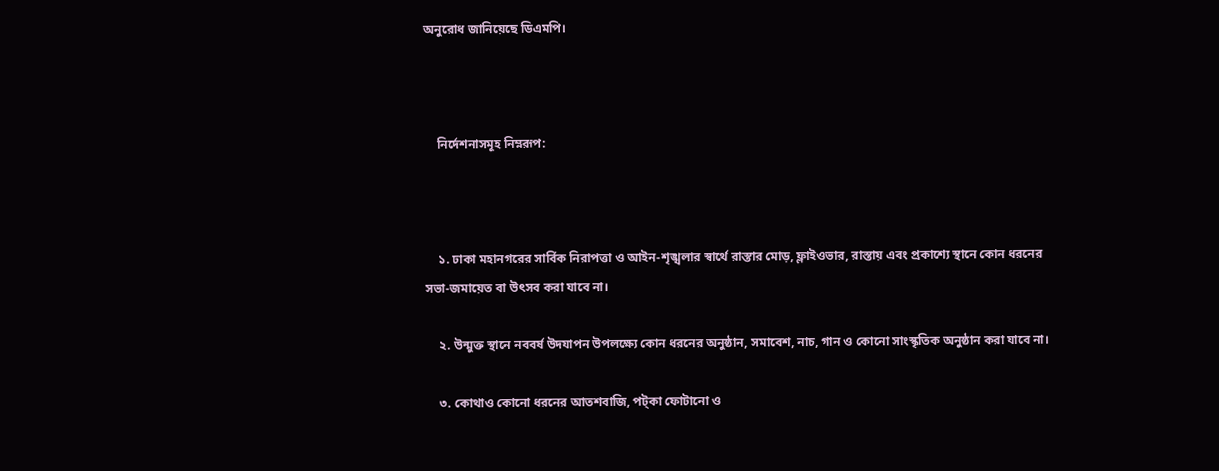অনুরোধ জানিয়েছে ডিএমপি।



    নির্দেশনাসমূহ নিম্নরূপ:



    ১. ঢাকা মহানগরের সার্বিক নিরাপত্তা ও আইন-শৃঙ্খলার স্বার্থে রাস্তার মোড়, ফ্লাইওভার, রাস্তায় এবং প্রকাশ্যে স্থানে কোন ধরনের সভা-জমায়েত বা উৎসব করা যাবে না।

    ২. উন্মুক্ত স্থানে নববর্ষ উদযাপন উপলক্ষ্যে কোন ধরনের অনুষ্ঠান, সমাবেশ, নাচ, গান ও কোনো সাংস্কৃতিক অনুষ্ঠান করা যাবে না।

    ৩. কোথাও কোনো ধরনের আতশবাজি, পট্কা ফোটানো ও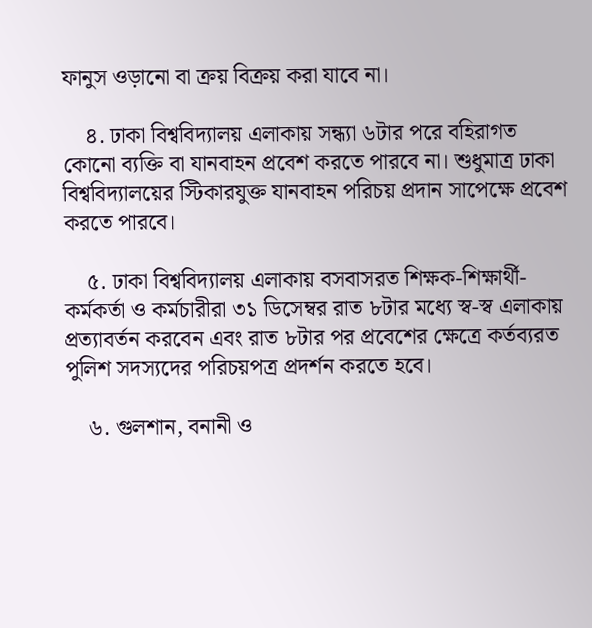ফানুস ওড়ানো বা ক্রয় বিক্রয় করা যাবে না।

    ৪. ঢাকা বিশ্ববিদ্যালয় এলাকায় সন্ধ্যা ৬টার পরে বহিরাগত কোনো ব্যক্তি বা যানবাহন প্রবেশ করতে পারবে না। শুধুমাত্র ঢাকা বিশ্ববিদ্যালয়ের স্টিকারযুক্ত যানবাহন পরিচয় প্রদান সাপেক্ষে প্রবেশ করতে পারবে।

    ৫. ঢাকা বিশ্ববিদ্যালয় এলাকায় বসবাসরত শিক্ষক-শিক্ষার্থী-কর্মকর্তা ও কর্মচারীরা ৩১ ডিসেম্বর রাত ৮টার মধ্যে স্ব-স্ব এলাকায় প্রত্যাবর্তন করবেন এবং রাত ৮টার পর প্রবেশের ক্ষেত্রে কর্তব্যরত পুলিশ সদস্যদের পরিচয়পত্র প্রদর্শন করতে হবে।

    ৬. গুলশান, বনানী ও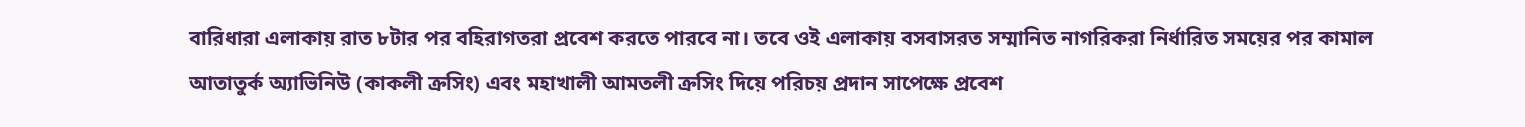বারিধারা এলাকায় রাত ৮টার পর বহিরাগতরা প্রবেশ করতে পারবে না। তবে ওই এলাকায় বসবাসরত সম্মানিত নাগরিকরা নির্ধারিত সময়ের পর কামাল আতাতুর্ক অ্যাভিনিউ (কাকলী ক্রসিং) এবং মহাখালী আমতলী ক্রসিং দিয়ে পরিচয় প্রদান সাপেক্ষে প্রবেশ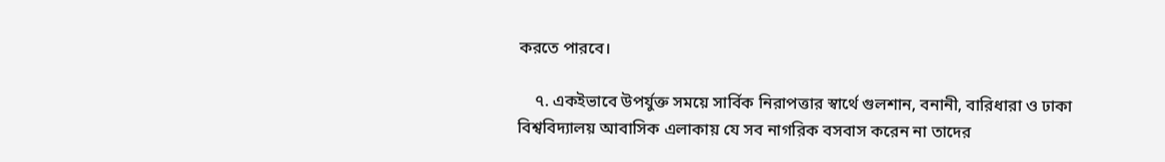করতে পারবে।

    ৭. একইভাবে উপর্যুক্ত সময়ে সার্বিক নিরাপত্তার স্বার্থে গুলশান, বনানী, বারিধারা ও ঢাকা বিশ্ববিদ্যালয় আবাসিক এলাকায় যে সব নাগরিক বসবাস করেন না তাদের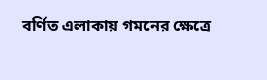বর্ণিত এলাকায় গমনের ক্ষেত্রে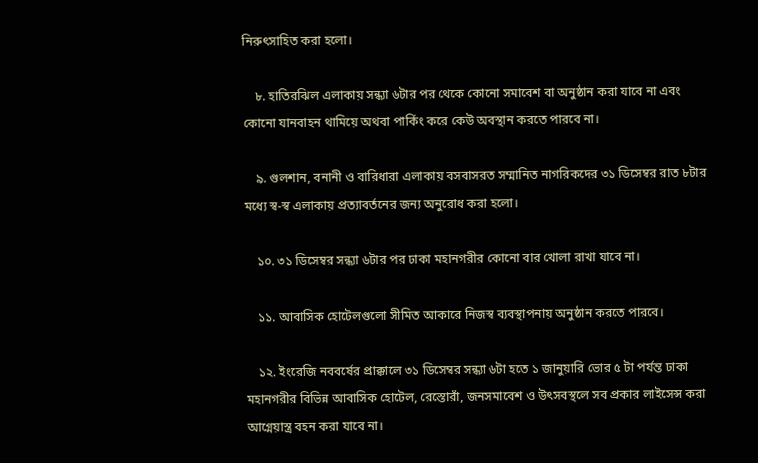নিরুৎসাহিত করা হলো।

    ৮. হাতিরঝিল এলাকায় সন্ধ্যা ৬টার পর থেকে কোনো সমাবেশ বা অনুষ্ঠান করা যাবে না এবং কোনো যানবাহন থামিয়ে অথবা পার্কিং করে কেউ অবস্থান করতে পারবে না।

    ৯. গুলশান, বনানী ও বারিধারা এলাকায় বসবাসরত সম্মানিত নাগরিকদের ৩১ ডিসেম্বর রাত ৮টার মধ্যে স্ব-স্ব এলাকায় প্রত্যাবর্তনের জন্য অনুরোধ করা হলো।

    ১০. ৩১ ডিসেম্বর সন্ধ্যা ৬টার পর ঢাকা মহানগরীর কোনো বার খোলা রাখা যাবে না।

    ১১. আবাসিক হোটেলগুলো সীমিত আকারে নিজস্ব ব্যবস্থাপনায় অনুষ্ঠান করতে পারবে।

    ১২. ইংরেজি নববর্ষের প্রাক্কালে ৩১ ডিসেম্বর সন্ধ্যা ৬টা হতে ১ জানুয়ারি ভোর ৫ টা পর্যন্ত ঢাকা মহানগরীর বিভিন্ন আবাসিক হোটেল, রেস্তোরাঁ, জনসমাবেশ ও উৎসবস্থলে সব প্রকার লাইসেন্স করা আগ্নেয়াস্ত্র বহন করা যাবে না।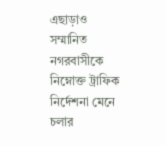এছাড়াও সম্মানিত নগরবাসীকে নিম্নোক্ত ট্রাফিক নির্দেশনা মেনে চলার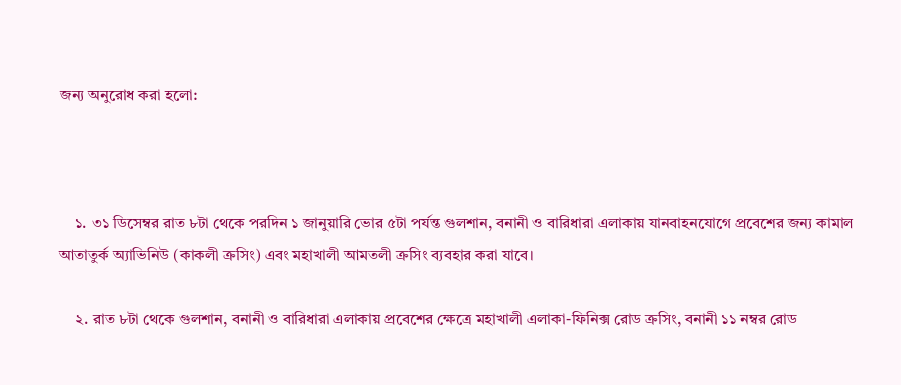জন্য অনুরোধ করা হলো:



    ১. ৩১ ডিসেম্বর রাত ৮টা থেকে পরদিন ১ জানুয়ারি ভোর ৫টা পর্যন্ত গুলশান, বনানী ও বারিধারা এলাকায় যানবাহনযোগে প্রবেশের জন্য কামাল আতাতুর্ক অ্যাভিনিউ (কাকলী ক্রসিং) এবং মহাখালী আমতলী ক্রসিং ব্যবহার করা যাবে।

    ২. রাত ৮টা থেকে গুলশান, বনানী ও বারিধারা এলাকায় প্রবেশের ক্ষেত্রে মহাখালী এলাকা-ফিনিক্স রোড ক্রসিং, বনানী ১১ নম্বর রোড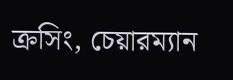ক্রসিং, চেয়ারম্যান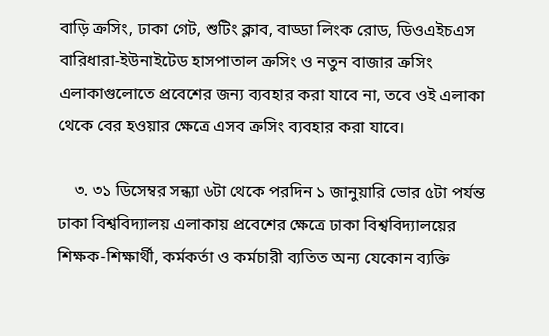বাড়ি ক্রসিং, ঢাকা গেট, শুটিং ক্লাব, বাড্ডা লিংক রোড, ডিওএইচএস বারিধারা-ইউনাইটেড হাসপাতাল ক্রসিং ও নতুন বাজার ক্রসিং এলাকাগুলোতে প্রবেশের জন্য ব্যবহার করা যাবে না, তবে ওই এলাকা থেকে বের হওয়ার ক্ষেত্রে এসব ক্রসিং ব্যবহার করা যাবে।

    ৩. ৩১ ডিসেম্বর সন্ধ্যা ৬টা থেকে পরদিন ১ জানুয়ারি ভোর ৫টা পর্যন্ত ঢাকা বিশ্ববিদ্যালয় এলাকায় প্রবেশের ক্ষেত্রে ঢাকা বিশ্ববিদ্যালয়ের শিক্ষক-শিক্ষার্থী, কর্মকর্তা ও কর্মচারী ব্যতিত অন্য যেকোন ব্যক্তি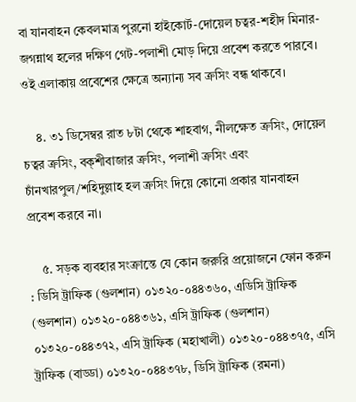বা যানবাহন কেবলমাত্র পুরনো হাইকোর্ট-দোয়েল চত্বর-শহীদ মিনার-জগন্নাথ হলের দক্ষিণ গেট-পলাশী মোড় দিয়ে প্রবেশ করতে পারবে। ওই এলাকায় প্রবেশের ক্ষেত্রে অন্যান্য সব ক্রসিং বন্ধ থাকবে।

    ৪. ৩১ ডিসেম্বর রাত ৮টা থেকে শাহবাগ, নীলক্ষেত ক্রসিং, দোয়েল চত্বর ক্রসিং, বক্শীবাজার ক্রসিং, পলাশী ক্রসিং এবং চাঁনখারপুল/শহিদুল্লাহ হল ক্রসিং দিয়ে কোনো প্রকার যানবাহন প্রবেশ করবে না।

    ৫. সড়ক ব্যবহার সংক্রান্তে যে কোন জরুরি প্রয়োজনে ফোন করুন : ডিসি ট্রাফিক (গুলশান) ০১৩২০-০৪৪৩৬০, এডিসি ট্রাফিক (গুলশান) ০১৩২০-০৪৪৩৬১, এসি ট্রাফিক (গুলশান) ০১৩২০-০৪৪৩৭২, এসি ট্রাফিক (মহাখালী) ০১৩২০-০৪৪৩৭৫, এসি ট্রাফিক (বাড্ডা) ০১৩২০-০৪৪৩৭৮, ডিসি ট্রাফিক (রমনা)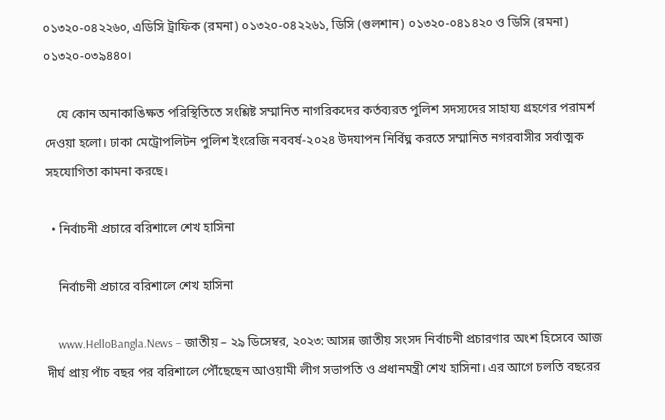০১৩২০-০৪২২৬০, এডিসি ট্রাফিক (রমনা) ০১৩২০-০৪২২৬১, ডিসি (গুলশান) ০১৩২০-০৪১৪২০ ও ডিসি (রমনা) ০১৩২০-০৩৯৪৪০।

    যে কোন অনাকাঙিক্ষত পরিস্থিতিতে সংশ্লিষ্ট সম্মানিত নাগরিকদের কর্তব্যরত পুলিশ সদস্যদের সাহায্য গ্রহণের পরামর্শ দেওয়া হলো। ঢাকা মেট্রোপলিটন পুলিশ ইংরেজি নববর্ষ-২০২৪ উদযাপন নির্বিঘ্ন করতে সম্মানিত নগরবাসীর সর্বাত্মক সহযোগিতা কামনা করছে।

  • নির্বাচনী প্রচারে বরিশালে শেখ হাসিনা

    নির্বাচনী প্রচারে বরিশালে শেখ হাসিনা

    www.HelloBangla.News – জাতীয় – ২৯ ডিসেম্বর, ২০২৩: আসন্ন জাতীয় সংসদ নির্বাচনী প্রচারণার অংশ হিসেবে আজ দীর্ঘ প্রায় পাঁচ বছর পর বরিশালে পৌঁছেছেন আওয়ামী লীগ সভাপতি ও প্রধানমন্ত্রী শেখ হাসিনা। এর আগে চলতি বছরের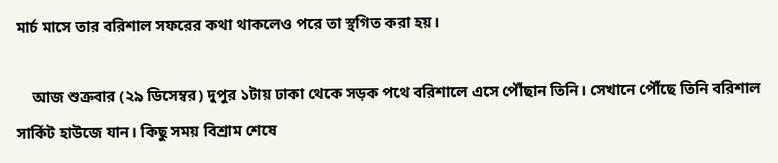মার্চ মাসে তার বরিশাল সফরের কথা থাকলেও পরে তা স্থগিত করা হয়।

    আজ শুক্রবার (২৯ ডিসেম্বর) দুপুর ১টায় ঢাকা থেকে সড়ক পথে বরিশালে এসে পৌঁছান তিনি। সেখানে পৌঁছে তিনি বরিশাল সার্কিট হাউজে যান। কিছু সময় বিশ্রাম শেষে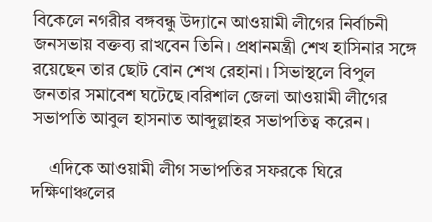বিকেলে নগরীর বঙ্গবন্ধু উদ্যানে আওয়ামী লীগের নির্বাচনী জনসভায় বক্তব্য রাখবেন তিনি। প্রধানমন্ত্রী শেখ হাসিনার সঙ্গে রয়েছেন তার ছোট বোন শেখ রেহানা। সিভাস্থলে বিপুল জনতার সমাবেশ ঘটেছে।বরিশাল জেলা আওয়ামী লীগের সভাপতি আবুল হাসনাত আব্দুল্লাহর সভাপতিত্ব করেন।

    এদিকে আওয়ামী লীগ সভাপতির সফরকে ঘিরে দক্ষিণাঞ্চলের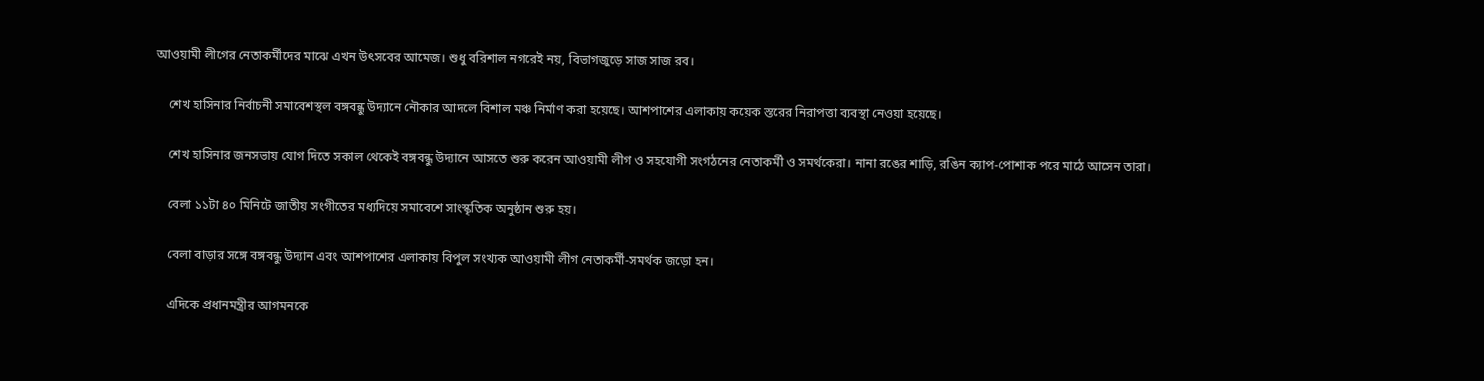আওয়ামী লীগের নেতাকর্মীদের মাঝে এখন উৎসবের আমেজ। শুধু বরিশাল নগরেই নয়, বিভাগজুড়ে সাজ সাজ রব।

    শেখ হাসিনার নির্বাচনী সমাবেশস্থল বঙ্গবন্ধু উদ্যানে নৌকার আদলে বিশাল মঞ্চ নির্মাণ করা হয়েছে। আশপাশের এলাকায় কয়েক স্তরের নিরাপত্তা ব্যবস্থা নেওয়া হয়েছে।

    শেখ হা‌সিনার জনসভায় যোগ দি‌তে সকাল থে‌কেই বঙ্গবন্ধু উদ‌্যা‌নে আসতে শুরু করেন আওয়ামী লীগ ও সহযোগী সংগঠনের নেতাকর্মী ও সমর্থকেরা। নানা রঙের শাড়ি, রঙিন ক্যাপ-পোশাক পরে মাঠে আসেন তারা।

    বেলা ১১টা ৪০ মি‌নি‌টে জাতীয় সংগী‌তের মধ্যদিয়ে সমা‌বেশে সাংস্কৃতিক অনুষ্ঠান শুরু হয়।

    বেলা বাড়ার সঙ্গে বঙ্গবন্ধু উদ্যান এবং আশপাশের এলাকায় বিপুল সংখ্যক আওয়ামী লীগ নেতাকর্মী-সমর্থক জড়ো হন।

    এদিকে প্রধানমন্ত্রীর আগমনকে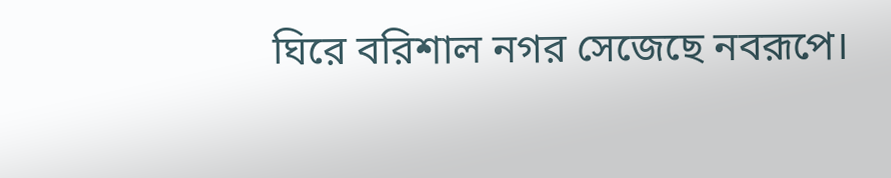ঘিরে বরিশাল নগর সেজেছে নবরূপে।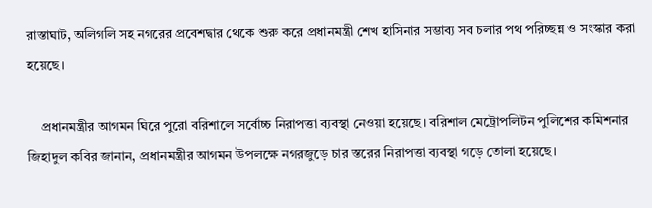রাস্তাঘাট, অলিগলি সহ নগরের প্রবেশদ্বার থেকে শুরু করে প্রধানমন্ত্রী শেখ হাসিনার সম্ভাব্য সব চলার পথ পরিচ্ছন্ন ও সংস্কার করা হয়েছে।

    প্রধানমন্ত্রীর আগমন ঘিরে পুরো ব‌রিশা‌লে সর্বোচ্চ নিরাপত্তা ব্যবস্থা নেওয়া হয়েছে। বরিশাল মেট্রোপলিটন পুলিশের কমিশনার জিহাদুল কবির জানান, প্রধানমন্ত্রীর আগমন উপলক্ষে নগরজুড়ে চার স্তরের নিরাপত্তা ব্যবস্থা গড়ে তোলা হয়েছে।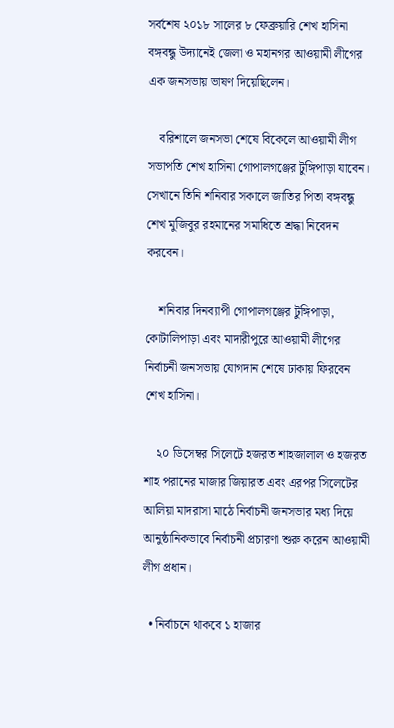সর্বশেষ ২০১৮ সালের ৮ ফেব্রুয়ারি শেখ হাসিনা বঙ্গবন্ধু উদ্যানেই জেলা ও মহানগর আওয়ামী লীগের এক জনসভায় ভাষণ দিয়েছিলেন।

    বরিশালে জনসভা শেষে বিকেলে আওয়ামী লীগ সভাপতি শেখ হাসিনা গোপালগঞ্জের টুঙ্গিপাড়া যাবেন। সেখানে তিনি শনিবার সকালে জাতির পিতা বঙ্গবন্ধু শেখ মুজিবুর রহমানের সমাধিতে শ্রদ্ধা নিবেদন করবেন।

    শনিবার দিনব্যাপী গোপালগঞ্জের টুঙ্গিপাড়া, কোটালিপাড়া এবং মাদারীপুরে আওয়ামী লীগের নির্বাচনী জনসভায় যোগদান শেষে ঢাকায় ফিরবেন শেখ হাসিনা।

    ২০ ডিসেম্বর সিলেটে হজরত শাহজালাল ও হজরত শাহ পরানের মাজার জিয়ারত এবং এরপর সিলেটের আলিয়া মাদরাসা মাঠে নির্বাচনী জনসভার মধ্য দিয়ে আনুষ্ঠানিকভাবে নির্বাচনী প্রচারণা শুরু করেন আওয়ামী লীগ প্রধান।

  • নির্বাচনে থাকবে ১ হাজার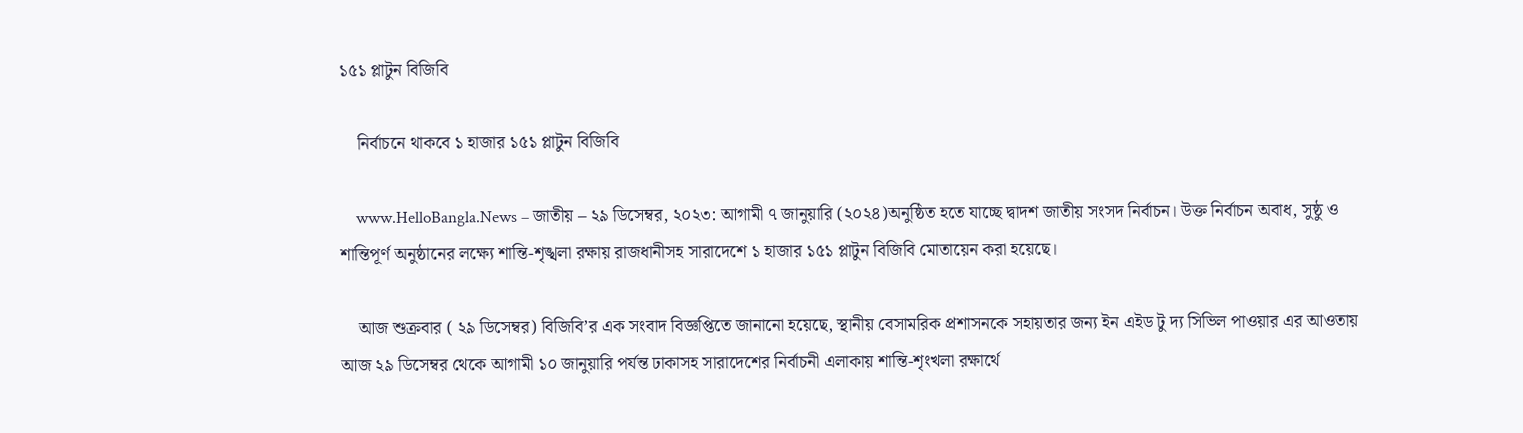১৫১ প্লাটুন বিজিবি

    নির্বাচনে থাকবে ১ হাজার ১৫১ প্লাটুন বিজিবি

    www.HelloBangla.News – জাতীয় – ২৯ ডিসেম্বর, ২০২৩: আগামী ৭ জানুয়ারি (২০২৪)অনুষ্ঠিত হতে যাচ্ছে দ্বাদশ জাতীয় সংসদ নির্বাচন। উক্ত নির্বাচন অবাধ, সুষ্ঠু ও শান্তিপূর্ণ অনুষ্ঠানের লক্ষ্যে শান্তি-শৃঙ্খলা রক্ষায় রাজধানীসহ সারাদেশে ১ হাজার ১৫১ প্লাটুন বিজিবি মোতায়েন করা হয়েছে।

    আজ শুক্রবার ( ২৯ ডিসেম্বর) বিজিবি’র এক সংবাদ বিজ্ঞপ্তিতে জানানো হয়েছে, স্থানীয় বেসামরিক প্রশাসনকে সহায়তার জন্য ইন এইড টু দ্য সিভিল পাওয়ার এর আওতায় আজ ২৯ ডিসেম্বর থেকে আগামী ১০ জানুয়ারি পর্যন্ত ঢাকাসহ সারাদেশের নির্বাচনী এলাকায় শান্তি-শৃংখলা রক্ষার্থে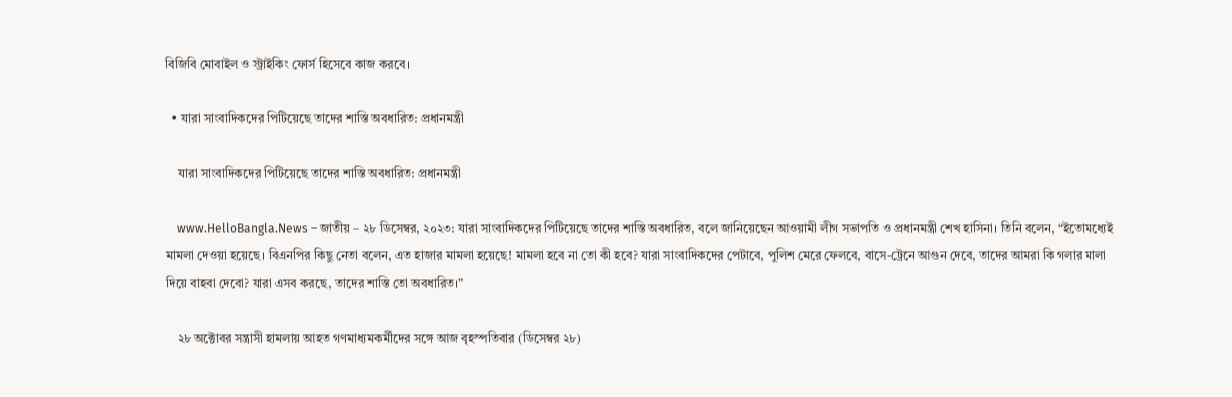বিজিবি মোবাইল ও স্ট্রাইকিং ফোর্স হিসেবে কাজ করবে।

  • যারা সাংবাদিকদের পিটিয়েছে তাদের শাস্তি অবধারিত: প্রধানমন্ত্রী

    যারা সাংবাদিকদের পিটিয়েছে তাদের শাস্তি অবধারিত: প্রধানমন্ত্রী

    www.HelloBangla.News – জাতীয় – ২৮ ডিসেম্বর, ২০২৩: যারা সাংবাদিকদের পিটিয়েছে তাদের শাস্তি অবধারিত, বলে জানিয়েছেন আওয়ামী লীগ সভাপতি ও প্রধানমন্ত্রী শেখ হাসিনা। তিনি বলেন, “ইতোমধ্যেই মামলা দেওয়া হয়েছে। বিএনপির কিছু নেতা বলেন, এত হাজার মামলা হয়েছে! মামলা হবে না তো কী হবে? যারা সাংবাদিকদের পেটাবে, পুলিশ মেরে ফেলবে, বাসে-ট্রেনে আগুন দেবে, তাদের আমরা কি গলার মালা দিয়ে বাহবা দেবো? যারা এসব করছে, তাদের শাস্তি তো অবধারিত।”

    ২৮ অক্টোবর সন্ত্রাসী হামলায় আহত গণমাধ্যমকর্মীদের সঙ্গে আজ বৃহস্পতিবার (ডিসেম্বর ২৮)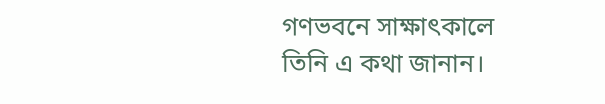গণভবনে সাক্ষাৎকালে তিনি এ কথা জানান।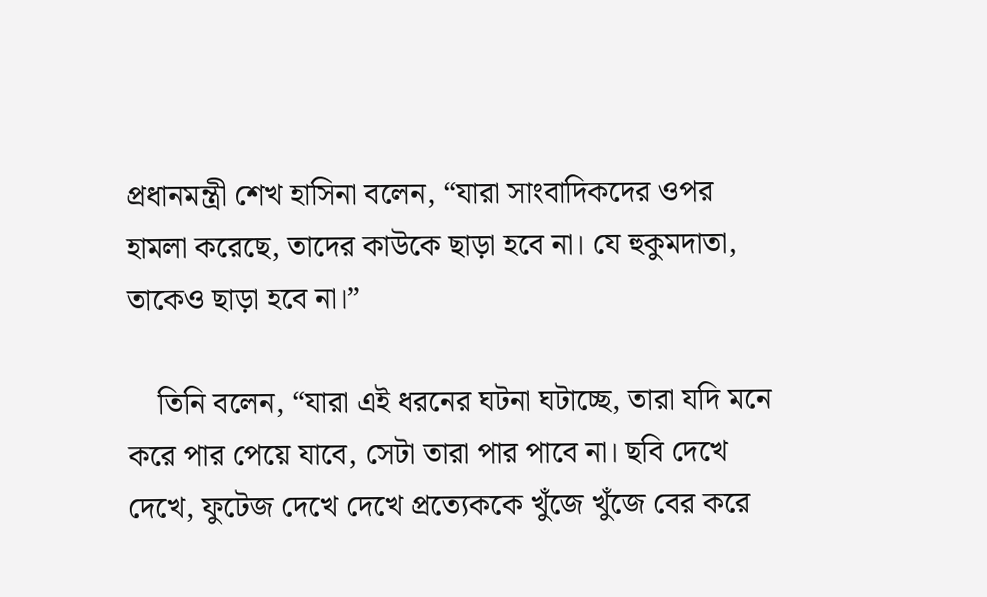প্রধানমন্ত্রী শেখ হাসিনা বলেন, “যারা সাংবাদিকদের ওপর হামলা করেছে, তাদের কাউকে ছাড়া হবে না। যে হুকুমদাতা, তাকেও ছাড়া হবে না।”

    তিনি বলেন, “যারা এই ধরনের ঘটনা ঘটাচ্ছে, তারা যদি মনে করে পার পেয়ে যাবে, সেটা তারা পার পাবে না। ছবি দেখে দেখে, ফুটেজ দেখে দেখে প্রত্যেককে খুঁজে খুঁজে বের করে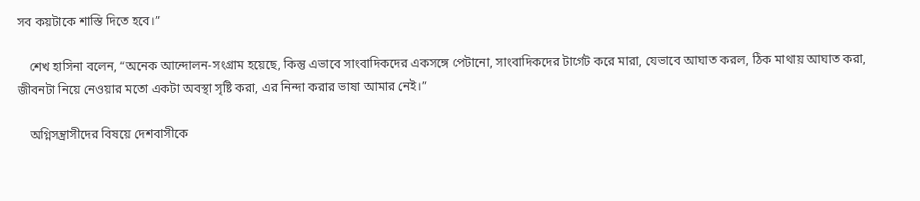সব কয়টাকে শাস্তি দিতে হবে।”

    শেখ হাসিনা বলেন, “অনেক আন্দোলন-সংগ্রাম হয়েছে, কিন্তু এভাবে সাংবাদিকদের একসঙ্গে পেটানো, সাংবাদিকদের টার্গেট করে মারা, যেভাবে আঘাত করল, ঠিক মাথায় আঘাত করা, জীবনটা নিয়ে নেওয়ার মতো একটা অবস্থা সৃষ্টি করা, এর নিন্দা করার ভাষা আমার নেই।”

    অগ্নিসন্ত্রাসীদের বিষয়ে দেশবাসীকে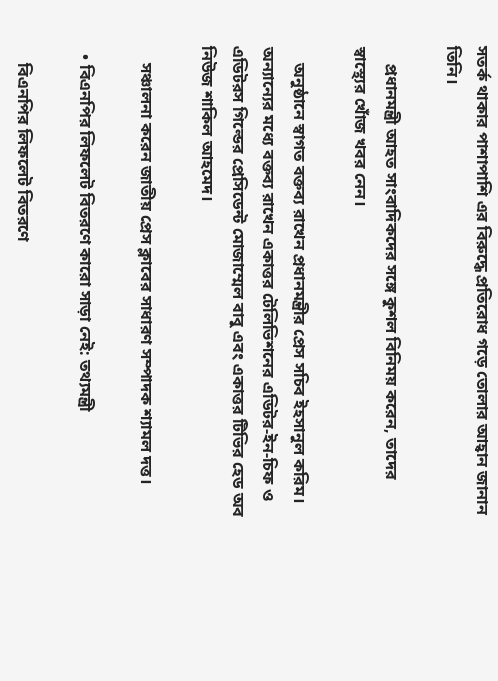সতর্ক থাকার পাশাপাশি এর বিরুদ্ধে প্রতিরোধ গড়ে তোলার আহ্বান জানান তিনি।

    প্রধানমন্ত্রী আহত সাংবাদিকদের সঙ্গে কুশল বিনিময় করেন, তাদের স্বাস্থ্যের খোঁজ খবর নেন।

    অনুষ্ঠানে স্বাগত বক্তব্য রাখেন প্রধানমন্ত্রীর প্রেস সচিব ইহসানুল করিম। অন্যান্যের মধ্যে বক্তব্য রাখেন একাত্তর টেলিভিশনের এডিটর-ইন-চিফ ও এডিটরস গিল্ডের প্রেসিডেন্ট মোজাম্মেল বাবু এবং একাত্তর টিভির হেড অব নিউজ শাকিল আহমেদ।

    সঞ্চালনা করেন জাতীয় প্রেস ক্লাবের সাধারণ সম্পাদক শ্যামল দত্ত।

  • বিএনপির লিফলেট বিতরণে কারো সাড়া নেই: তথ্যমন্ত্রী

    বিএনপির লিফলেট বিতরণে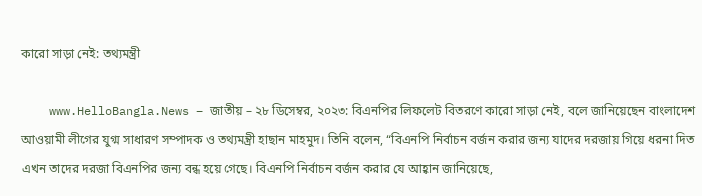কারো সাড়া নেই: তথ্যমন্ত্রী

    www.HelloBangla.News – জাতীয় – ২৮ ডিসেম্বর, ২০২৩: বিএনপির লিফলেট বিতরণে কারো সাড়া নেই, বলে জানিয়েছেন বাংলাদেশ আওয়ামী লীগের যুগ্ম সাধারণ সম্পাদক ও তথ্যমন্ত্রী হাছান মাহমুদ। তিনি বলেন, “বিএনপি নির্বাচন বর্জন করার জন্য যাদের দরজায় গিয়ে ধরনা দিত এখন তাদের দরজা বিএনপির জন্য বন্ধ হয়ে গেছে। বিএনপি নির্বাচন বর্জন করার যে আহ্বান জানিয়েছে,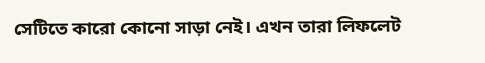সেটিতে কারো কোনো সাড়া নেই। এখন তারা লিফলেট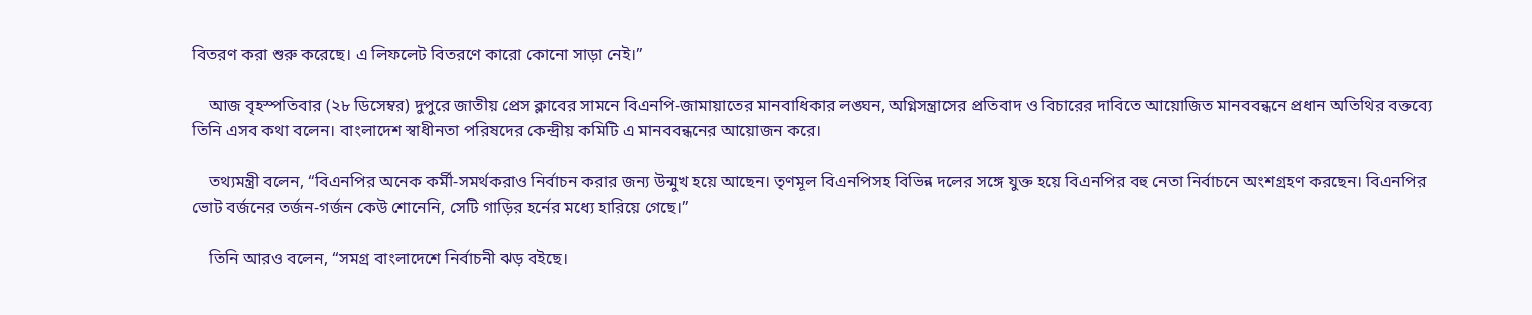বিতরণ করা শুরু করেছে। এ লিফলেট বিতরণে কারো কোনো সাড়া নেই।”

    আজ বৃহস্পতিবার (২৮ ডিসেম্বর) দুপুরে জাতীয় প্রেস ক্লাবের সামনে বিএনপি-জামায়াতের মানবাধিকার লঙ্ঘন, অগ্নিসন্ত্রাসের প্রতিবাদ ও বিচারের দাবিতে আয়োজিত মানববন্ধনে প্রধান অতিথির বক্তব্যে তিনি এসব কথা বলেন। বাংলাদেশ স্বাধীনতা পরিষদের কেন্দ্রীয় কমিটি এ মানববন্ধনের আয়োজন করে।

    তথ্যমন্ত্রী বলেন, “বিএনপির অনেক কর্মী-সমর্থকরাও নির্বাচন করার জন্য উন্মুখ হয়ে আছেন। তৃণমূল বিএনপিসহ বিভিন্ন দলের সঙ্গে যুক্ত হয়ে বিএনপির বহু নেতা নির্বাচনে অংশগ্রহণ করছেন। বিএনপির ভোট বর্জনের তর্জন-গর্জন কেউ শোনেনি, সেটি গাড়ির হর্নের মধ্যে হারিয়ে গেছে।”

    তিনি আরও বলেন, “সমগ্র বাংলাদেশে নির্বাচনী ঝড় বইছে।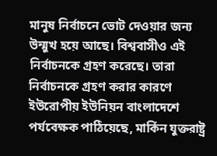মানুষ নির্বাচনে ভোট দেওয়ার জন্য উন্মুখ হয়ে আছে। বিশ্ববাসীও এই নির্বাচনকে গ্রহণ করেছে। তারা নির্বাচনকে গ্রহণ করার কারণে ইউরোপীয় ইউনিয়ন বাংলাদেশে পর্যবেক্ষক পাঠিয়েছে, মার্কিন যুক্তরাষ্ট্র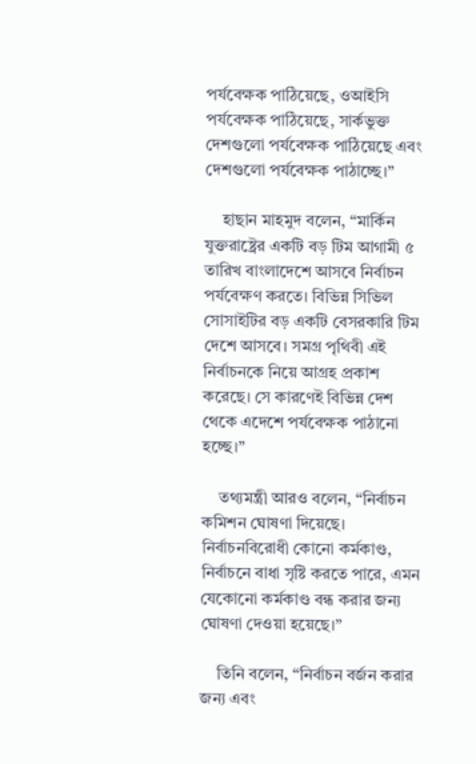পর্যবেক্ষক পাঠিয়েছে, ওআইসি পর্যবেক্ষক পাঠিয়েছে, সার্কভুক্ত দেশগুলো পর্যবেক্ষক পাঠিয়েছে এবং দেশগুলো পর্যবেক্ষক পাঠাচ্ছে।”

    হাছান মাহমুদ বলেন, “মার্কিন যুক্তরাষ্ট্রের একটি বড় টিম আগামী ৫ তারিখ বাংলাদেশে আসবে নির্বাচন পর্যবেক্ষণ করতে। বিভিন্ন সিভিল সোসাইটির বড় একটি বেসরকারি টিম দেশে আসবে। সমগ্র পৃথিবী এই নির্বাচনকে নিয়ে আগ্রহ প্রকাশ করেছে। সে কারণেই বিভিন্ন দেশ থেকে এদেশে পর্যবেক্ষক পাঠানো হচ্ছে।”

    তথ্যমন্ত্রী আরও বলেন, “নির্বাচন কমিশন ঘোষণা দিয়েছে। নির্বাচনবিরোধী কোনো কর্মকাণ্ড, নির্বাচনে বাধা সৃষ্টি করতে পারে, এমন যেকোনো কর্মকাণ্ড বন্ধ করার জন্য ঘোষণা দেওয়া হয়েছে।”

    তিনি বলেন, “নির্বাচন বর্জন করার জন্য এবং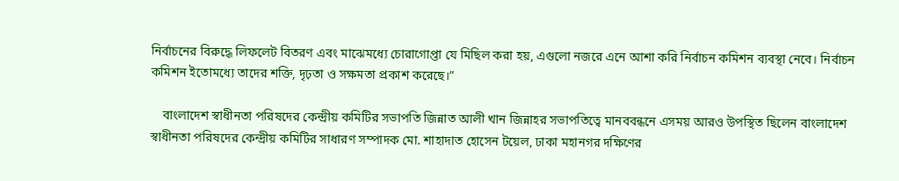নির্বাচনের বিরুদ্ধে লিফলেট বিতরণ এবং মাঝেমধ্যে চোরাগোপ্তা যে মিছিল করা হয়, এগুলো নজরে এনে আশা করি নির্বাচন কমিশন ব্যবস্থা নেবে। নির্বাচন কমিশন ইতোমধ্যে তাদের শক্তি, দৃঢ়তা ও সক্ষমতা প্রকাশ করেছে।”

    বাংলাদেশ স্বাধীনতা পরিষদের কেন্দ্রীয় কমিটির সভাপতি জিন্নাত আলী খান জিন্নাহর সভাপতিত্বে মানববন্ধনে এসময় আরও উপস্থিত ছিলেন বাংলাদেশ স্বাধীনতা পরিষদের কেন্দ্রীয় কমিটির সাধারণ সম্পাদক মো. শাহাদাত হোসেন টয়েল, ঢাকা মহানগর দক্ষিণের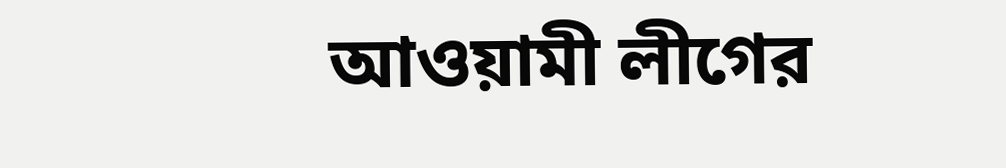আওয়ামী লীগের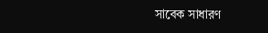সাবেক সাধারণ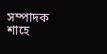সম্পাদক শাহে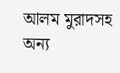আলম মুরাদসহ অন্য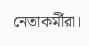নেতাকর্মীরা।